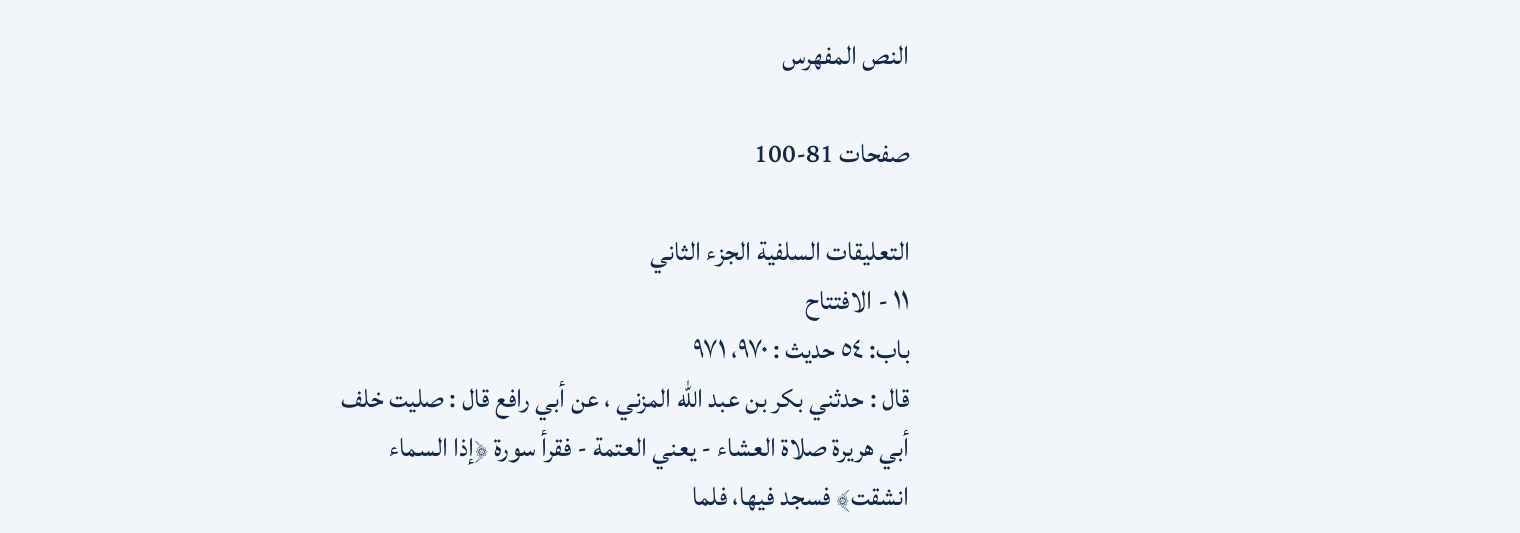النص المفهرس

صفحات 81-100

التعليقات السلفية الجزء الثاني
١١ - الافتتاح
باب: ٥٤ حديث : ٩٧٠، ٩٧١
قال : حدثني بكر بن عبد الله المزني ، عن أبي رافع قال : صليت خلف
أبي هريرة صلاة العشاء - يعني العتمة - فقرأ سورة ﴿إذا السماء
انشقت﴾ فسجد فيها، فلما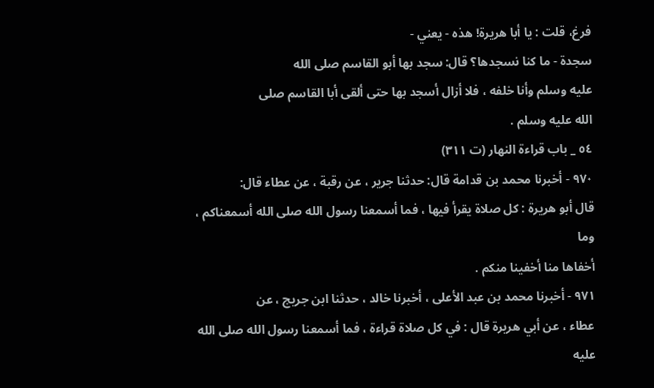فرغ، قلت : يا أبا هريرة! هذه - يعني -
سجدة - ما كنا نسجدها؟ قال: سجد بها أبو القاسم صلى الله
عليه وسلم وأنا خلفه ، فلا أزال أسجد بها حتى ألقى أبا القاسم صلى
الله عليه وسلم .
٥٤ _ باب قراءة النهار (ت ٣١١)
٩٧٠ - أخبرنا محمد بن قدامة قال: حدثنا جرير ، عن رقبة ، عن عطاء قال:
قال أبو هريرة : كل صلاة يقرأ فيها ، فما أسمعنا رسول الله صلى الله أسمعناكم ، وما
أخفاها منا أخفينا منكم .
٩٧١ - أخبرنا محمد بن عبد الأعلى ، أخبرنا خالد ، حدثنا ابن جريج ، عن
عطاء ، عن أبي هريرة قال : في كل صلاة قراءة ، فما أسمعنا رسول الله صلى الله عليه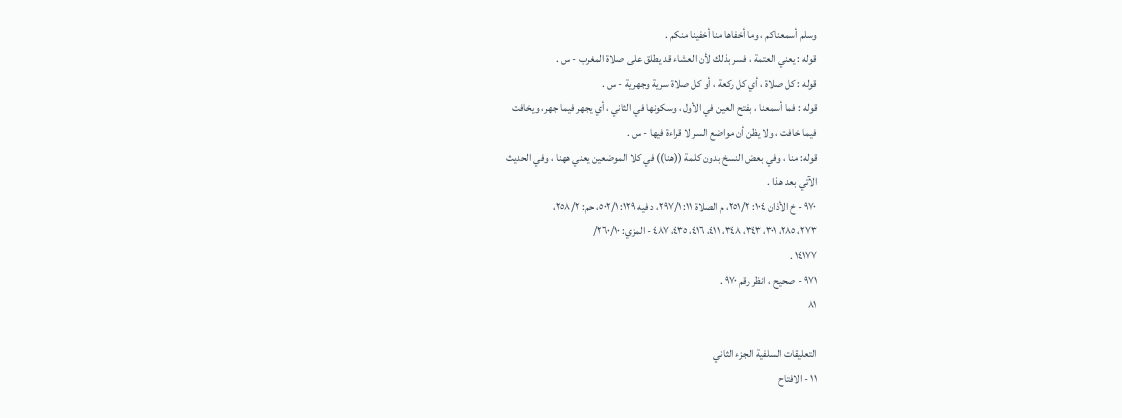وسلم أسمعناكم ، وما أخفاها منا أخفينا منكم .
قوله : يعني العتمة ، فسر بذلك لأن العشاء قد يطلق على صلاة المغرب - س .
قوله : كل صلاة ، أي كل ركعة ، أو كل صلاة سرية وجهرية - س .
قوله : فما أسمعنا ، بفتح العين في الأول ، وسكونها في الثاني ، أي يجهر فيما جهر، ويخافت
فيما خافت ، ولا يظن أن مواضع السر لا قراءة فيها - س .
قوله: منا ، وفي بعض النسخ بدون كلمة ((هنا)) في كلا الموضعين يعني ههنا ، وفي الحديث
الآتي بعد هذا .
٩٧٠ - خ الأذان ١٠٤: ٢٥١/٢، م الصلاة ١١: ٢٩٧/١، د فيه ١٢٩: ٥٠٢/١، حم: ٢٥٨/٢،
٢٧٣، ٢٨٥، ٣٠١، ٣٤٣، ٣٤٨، ٤١١، ٤١٦، ٤٣٥، ٤٨٧ - المزي: ٢٦٠/١٠/
١٤١٧٧ .
٩٧١ - صحيح ، انظر رقم ٩٧٠ .
٨١

التعليقات السلفية الجزء الثاني
١١ - الافتاح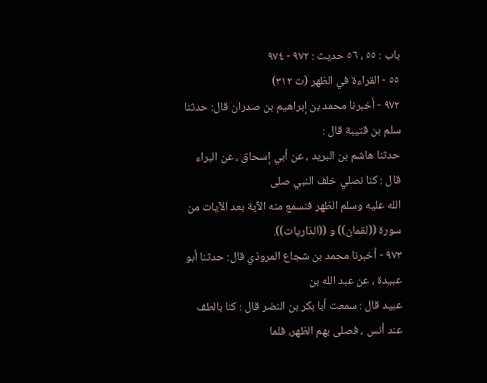باب : ٥٥ ، ٥٦ حديث : ٩٧٢ - ٩٧٤
٥٥ - القراءة في الظهر (ت ٣١٢)
٩٧٢ - أخبرنا محمد بن إبراهيم بن صدران قال: حدثنا سلم بن قتيبة قال :
حدثنا هاشم بن البريد ، عن أبي إسحاق ، عن البراء قال : كنا نصلي خلف النبي صلى
الله عليه وسلم الظهر فنسمع منه الآية بعد الآيات من سورة ((لقمان)) و ((الذاريات)).
٩٧٣ - أخبرنا محمد بن شجاع المروذي قال: حدثنا أبو عبيدة ، عن عبد الله بن
عبيد قال : سمعت أبا بكر بن النضر قال : كنا بالطف عند أنس ، فصلى بهم الظهر، فلما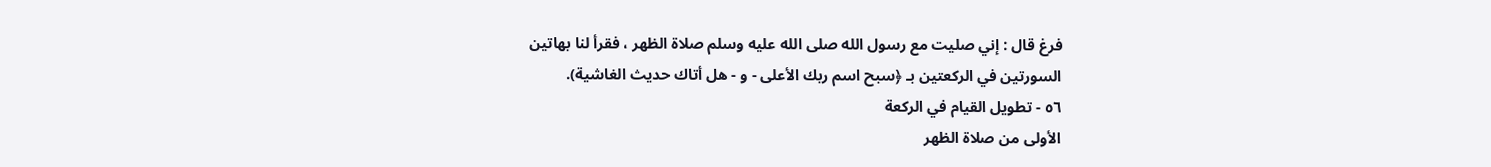فرغ قال : إني صليت مع رسول الله صلى الله عليه وسلم صلاة الظهر ، فقرأ لنا بهاتين
السورتين في الركعتين بـ ﴿سبح اسم ربك الأعلى - و - هل أتاك حديث الغاشية).
٥٦ - تطويل القيام في الركعة
الأولى من صلاة الظهر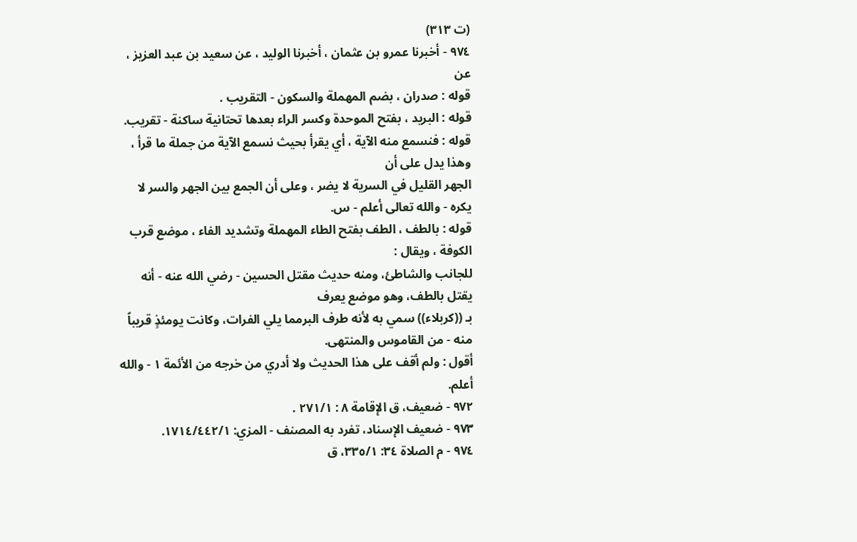(ت ٣١٣)
٩٧٤ - أخبرنا عمرو بن عثمان ، أخبرنا الوليد ، عن سعيد بن عبد العزيز ، عن
قوله : صدران ، بضم المهملة والسكون - التقريب .
قوله : البريد ، بفتح الموحدة وكسر الراء بعدها تحتانية ساكنة - تقريب.
قوله : فنسمع منه الآية ، أي يقرأ بحيث نسمع الآية من جملة ما قرأ ، وهذا يدل على أن
الجهر القليل في السرية لا يضر ، وعلى أن الجمع بين الجهر والسر لا يكره - والله تعالى أعلم - س.
قوله : بالطف ، الطف بفتح الطاء المهملة وتشديد الفاء ، موضع قرب الكوفة ، ويقال :
للجانب والشاطئ، ومنه حديث مقتل الحسين - رضي الله عنه - أنه يقتل بالطف، وهو موضع يعرف
بـ ((كربلاء)) سمي به لأنه طرف البرمما يلي الفرات، وكانت يومئذٍ قريباً منه - من القاموس والمنتهى.
أقول : ولم أقف على هذا الحديث ولا أدري من خرجه من الأئمة ١ - والله أعلم.
٩٧٢ - ضعيف، ق الإقامة ٨ : ٢٧١/١ .
٩٧٣ - ضعيف الإسناد، تفرد به المصنف - المزي: ١٧١٤/٤٤٢/١.
٩٧٤ - م الصلاة ٣٤: ٣٣٥/١، ق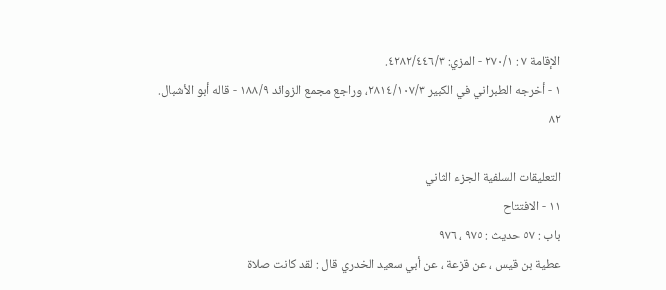الإقامة ٧ : ٢٧٠/١ - المزي: ٤٢٨٢/٤٤٦/٣.
١ - أخرجه الطبراني في الكبير ٢٨١٤/١٠٧/٣، وراجع مجمع الزوائد ١٨٨/٩ - قاله أبو الأشبال.
٨٢

التعليقات السلفية الجزء الثاني
١١ - الافتتاح
باب : ٥٧ حديث : ٩٧٥ ، ٩٧٦
عطية بن قيس ، عن قزعة ، عن أبي سعيد الخدري قال : لقد كانت صلاة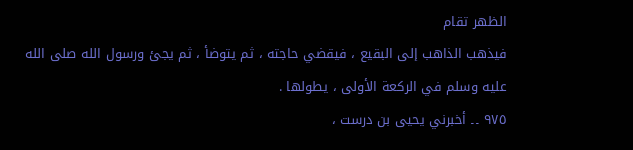الظهر تقام
فيذهب الذاهب إلى البقيع ، فيقضي حاجته ، ثم يتوضأ ، ثم يجئ ورسول الله صلى الله
عليه وسلم في الركعة الأولى ، يطولها .
٩٧٥ ۔۔ أخبرني یحیی بن درست ،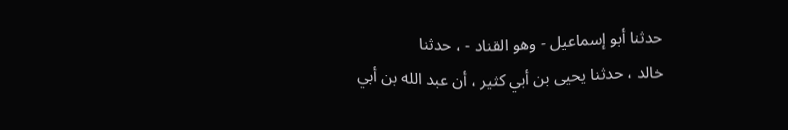حدثنا أبو إسماعيل - وهو القناد - ، حدثنا
خالد ، حدثنا يحيى بن أبي كثير ، أن عبد الله بن أبي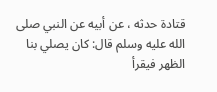قتادة حدثه ، عن أبيه عن النبي صلى
الله عليه وسلم قال: كان يصلي بنا الظهر فيقرأ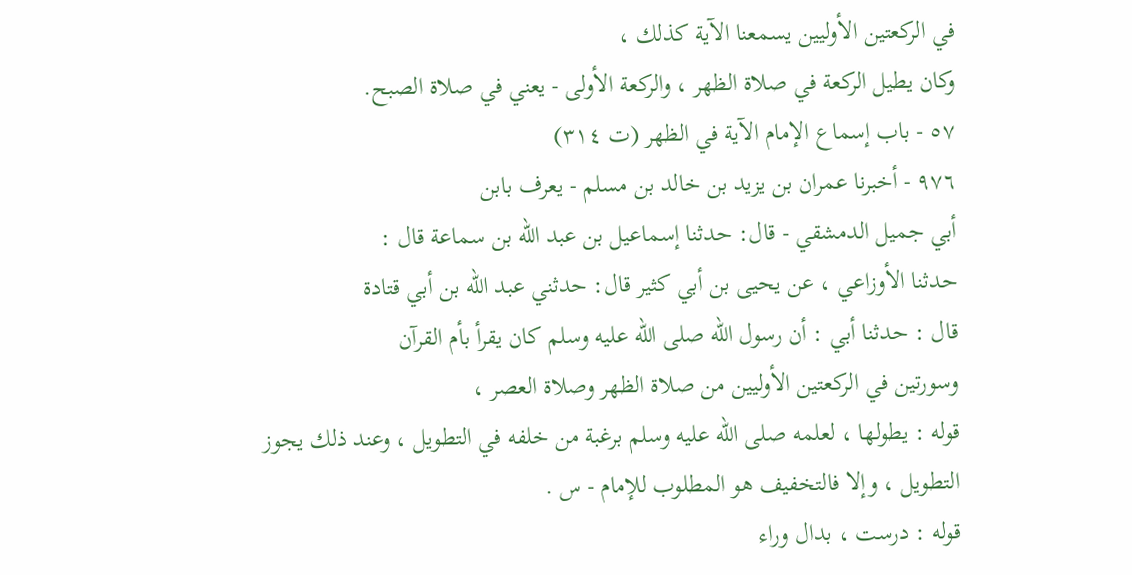في الركعتين الأوليين يسمعنا الآية كذلك ،
وكان يطيل الركعة في صلاة الظهر ، والركعة الأولى - يعني في صلاة الصبح.
٥٧ - باب إسماع الإمام الآية في الظهر (ت ٣١٤)
٩٧٦ - أخبرنا عمران بن يزيد بن خالد بن مسلم - يعرف بابن
أبي جميل الدمشقي - قال: حدثنا إسماعيل بن عبد الله بن سماعة قال :
حدثنا الأوزاعي ، عن يحيى بن أبي كثير قال: حدثني عبد الله بن أبي قتادة
قال : حدثنا أبي : أن رسول الله صلى الله عليه وسلم كان يقرأ بأم القرآن
وسورتين في الركعتين الأوليين من صلاة الظهر وصلاة العصر ،
قوله : يطولها ، لعلمه صلى الله عليه وسلم برغبة من خلفه في التطويل ، وعند ذلك يجوز
التطويل ، وإلا فالتخفيف هو المطلوب للإمام - س .
قوله : درست ، بدال وراء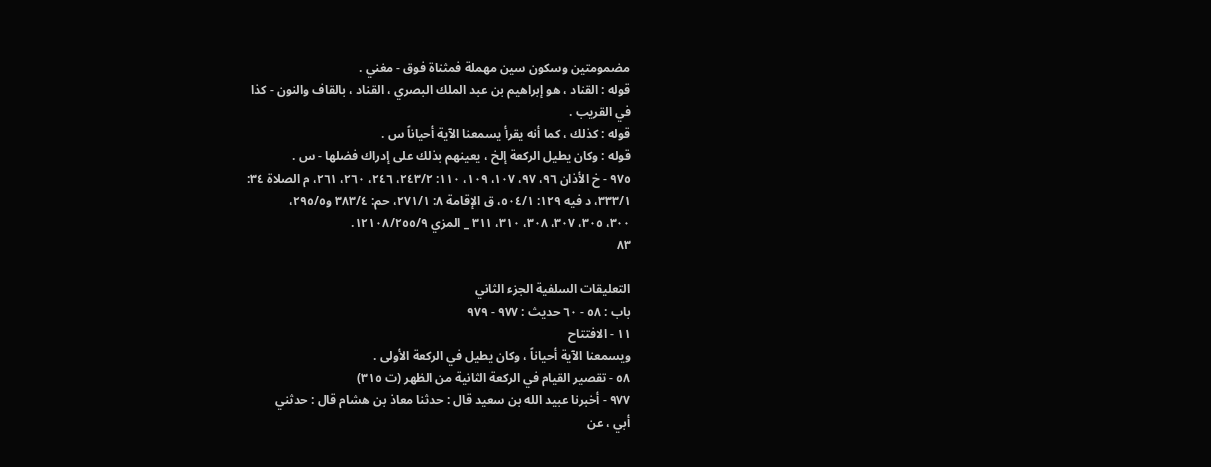مضمومتين وسكون سين مهملة فمثناة فوق - مغني .
قوله : القناد ، هو إبراهيم بن عبد الملك البصري ، القناد ، بالقاف والنون - كذا
في القريب .
قوله : كذلك ، كما أنه يقرأ يسمعنا الآية أحياناً س .
قوله : وكان يطيل الركعة إلخ ، يعينهم بذلك على إدراك فضلها - س .
٩٧٥ - خ الأذان ٩٦، ٩٧، ١٠٧، ١٠٩، ١١٠: ٢٤٣/٢، ٢٤٦، ٢٦٠، ٢٦١، م الصلاة ٣٤:
٣٣٣/١، د فيه ١٢٩: ٥٠٤/١، ق الإقامة ٨: ٢٧١/١، حم: ٣٨٣/٤ و٢٩٥/٥،
٣٠٠، ٣٠٥، ٣٠٧، ٣٠٨، ٣١٠، ٣١١ _ المزي ١٢١٠٨/٢٥٥/٩.
٨٣

التعليقات السلفية الجزء الثاني
باب : ٥٨ - ٦٠ حديث : ٩٧٧ - ٩٧٩
١١ - الافتتاح
ويسمعنا الآية أحياناً ، وكان يطيل في الركعة الأولى .
٥٨ - تقصير القيام في الركعة الثانية من الظهر (ت ٣١٥)
٩٧٧ - أخبرنا عبيد الله بن سعيد قال : حدثنا معاذ بن هشام قال : حدثني
أبي ، عن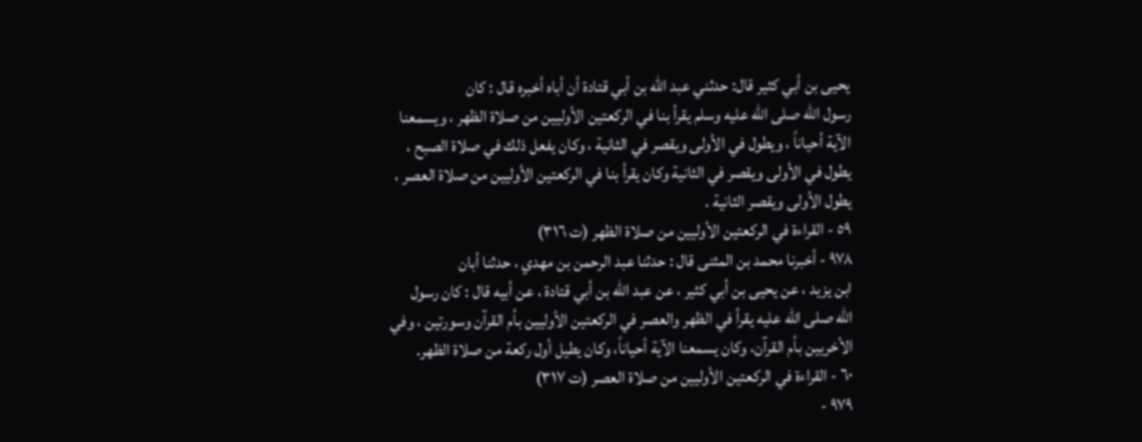يحيى بن أبي كثير قال: حدثني عبد الله بن أبي قتادة أن أباه أخبره قال : كان
رسول الله صلى الله عليه وسلم يقرأ بنا في الركعتين الأوليين من صلاة الظهر ، ويسمعنا
الآية أحياناً ، ويطول في الأولى ويقصر في الثانية ، وكان يفعل ذلك في صلاة الصبح ،
يطول في الأولى ويقصر في الثانية وكان يقرأ بنا في الركعتين الأوليين من صلاة العصر ،
يطول الأولى ويقصر الثانية .
٥٩ - القراءة في الركعتين الأوليين من صلاة الظهر (ت ٣١٦)
٩٧٨ - أخبرنا محمد بن المثنى قال : حدثنا عبد الرحمن بن مهدي ، حدثنا أبان
ابن يزيد ، عن يحيى بن أبي كثير ، عن عبد الله بن أبي قتادة ، عن أبيه قال : كان رسول
الله صلى الله عليه يقرأ في الظهر والعصر في الركعتين الأوليين بأم القرآن وسورتين ، وفي
الأخريين بأم القرآن، وكان يسمعنا الآية أحياناً، وكان يطيل أول ركعة من صلاة الظهر.
٦٠ - القراءة في الركعتين الأوليين من صلاة العصر (ت ٣١٧)
٩٧٩ -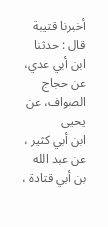أخبرنا قتيبة قال : حدثنا ابن أبي عدي، عن حجاج الصواف، عن يحيى
ابن أبي كثير ، عن عبد الله بن أبي قتادة ،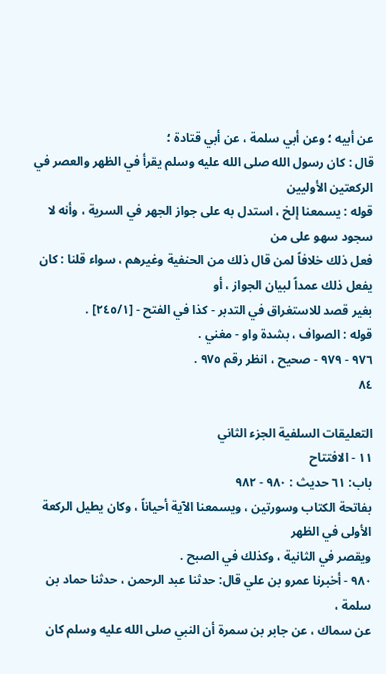عن أبيه ؛ وعن أبي سلمة ، عن أبي قتادة ؛
قال : كان رسول الله صلى الله عليه وسلم يقرأ في الظهر والعصر في الركعتين الأوليين
قوله : يسمعنا إلخ ، استدل به على جواز الجهر في السرية ، وأنه لا سجود سهو على من
فعل ذلك خلافاً لمن قال ذلك من الحنفية وغيرهم ، سواء قلنا : كان يفعل ذلك عمداً لبيان الجواز ، أو
بغير قصد للاستغراق في التدبر - كذا في الفتح - [٢٤٥/١] .
قوله : الصواف ، بشدة واو - مغني .
٩٧٦ - ٩٧٩ - صحيح ، انظر رقم ٩٧٥ .
٨٤

التعليقات السلفية الجزء الثاني
١١ - الافتتاح
باب: ٦١ حديث : ٩٨٠ - ٩٨٢
بفاتحة الكتاب وسورتين ، ويسمعنا الآية أحياناً ، وكان يطيل الركعة الأولى في الظهر
ويقصر في الثانية ، وكذلك في الصبح .
٩٨٠ - أخبرنا عمرو بن علي قال: حدثنا عبد الرحمن ، حدثنا حماد بن سلمة ،
عن سماك ، عن جابر بن سمرة أن النبي صلى الله عليه وسلم كان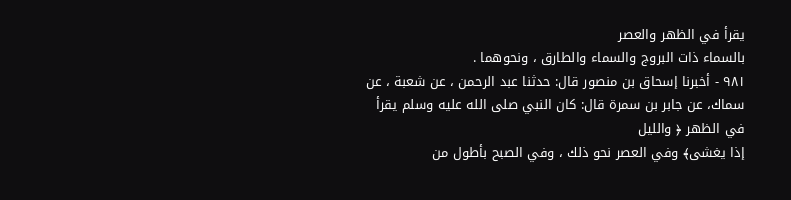يقرأ في الظهر والعصر
بالسماء ذات البروج والسماء والطارق ، ونحوهما .
٩٨١ - أخبرنا إسحاق بن منصور قال: حدثنا عبد الرحمن ، عن شعبة ، عن
سماك، عن جابر بن سمرة قال: كان النبي صلى الله عليه وسلم يقرأ في الظهر ﴿ والليل
إذا يغشى﴾ وفي العصر نحو ذلك ، وفي الصبح بأطول من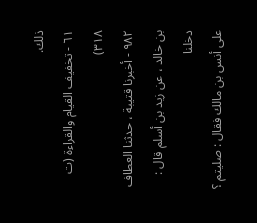ذلك.
٦١ - تخفيف القيام والقراءة (ت ٣١٨)
٩٨٢ - أخبرنا قتيبة ، حدثنا العطاف بن خالد ، عن زيد بن أسلم قال : دخلنا
على أنس بن مالك فقال : صليتم ؟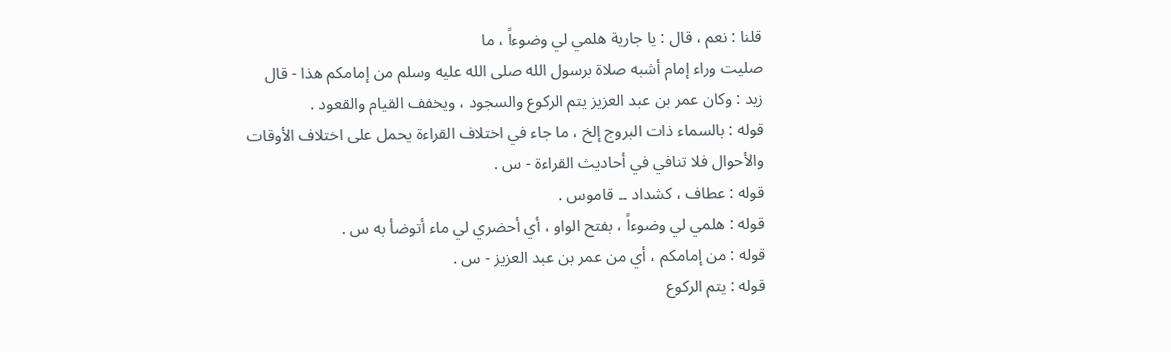قلنا : نعم ، قال : يا جارية هلمي لي وضوءاً ، ما
صليت وراء إمام أشبه صلاة برسول الله صلى الله عليه وسلم من إمامكم هذا - قال
زيد : وكان عمر بن عبد العزيز يتم الركوع والسجود ، ويخفف القيام والقعود .
قوله : بالسماء ذات البروج إلخ ، ما جاء في اختلاف القراءة يحمل على اختلاف الأوقات
والأحوال فلا تنافي في أحاديث القراءة - س .
قوله : عطاف ، کشداد ۔۔ قاموس .
قوله : هلمي لي وضوءاً ، بفتح الواو ، أي أحضري لي ماء أتوضأ به س .
قوله : من إمامکم ، أي من عمر بن عبد العزيز - س .
قوله : يتم الركوع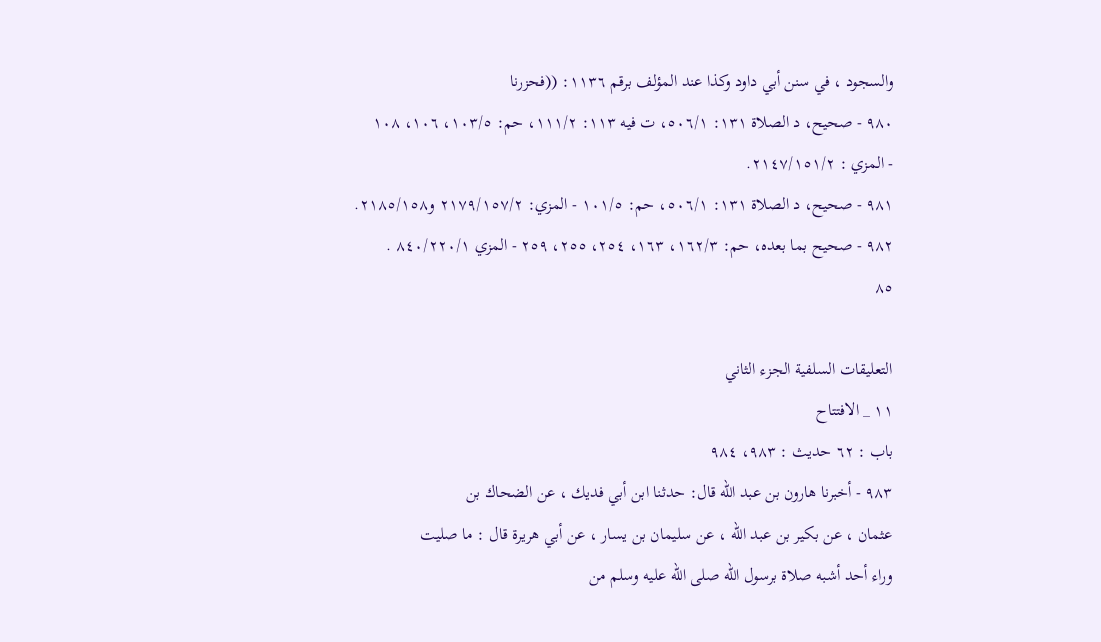والسجود ، في سنن أبي داود وكذا عند المؤلف برقم ١١٣٦: ((فحزرنا
٩٨٠ - صحيح، د الصلاة ١٣١: ٥٠٦/١، ت فيه ١١٣: ١١١/٢، حم: ١٠٣/٥، ١٠٦، ١٠٨
- المزي : ٢١٤٧/١٥١/٢.
٩٨١ - صحيح، د الصلاة ١٣١: ٥٠٦/١، حم: ١٠١/٥ - المزي: ٢١٧٩/١٥٧/٢ و٢١٨٥/١٥٨.
٩٨٢ - صحيح بما بعده، حم: ١٦٢/٣، ١٦٣، ٢٥٤، ٢٥٥، ٢٥٩ - المزي ٨٤٠/٢٢٠/١ .
٨٥

التعليقات السلفية الجزء الثاني
١١ _ الافتتاح
باب : ٦٢ حديث : ٩٨٣، ٩٨٤
٩٨٣ - أخبرنا هارون بن عبد الله قال: حدثنا ابن أبي فديك ، عن الضحاك بن
عثمان ، عن بكير بن عبد الله ، عن سليمان بن يسار ، عن أبي هريرة قال : ما صليت
وراء أحد أشبه صلاة برسول الله صلى الله عليه وسلم من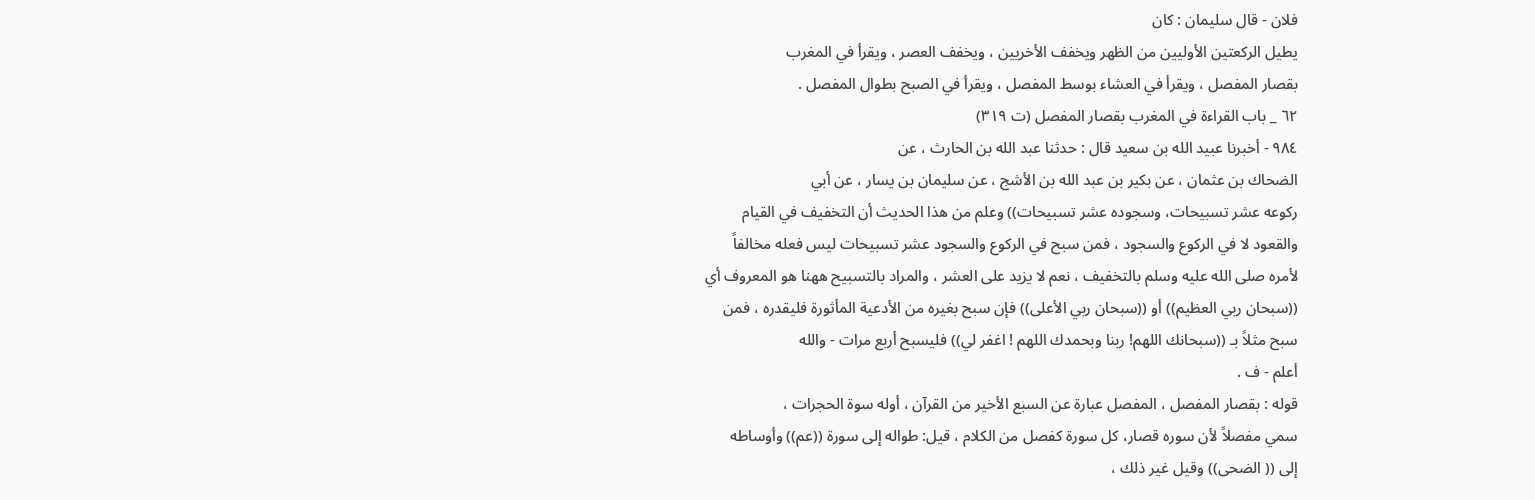فلان - قال سليمان : كان
يطيل الركعتين الأوليين من الظهر ويخفف الأخريين ، ويخفف العصر ، ويقرأ في المغرب
بقصار المفصل ، ويقرأ في العشاء بوسط المفصل ، ويقرأ في الصبح بطوال المفصل .
٦٢ _ باب القراءة في المغرب بقصار المفصل (ت ٣١٩)
٩٨٤ - أخبرنا عبيد الله بن سعيد قال : حدثنا عبد الله بن الحارث ، عن
الضحاك بن عثمان ، عن بكير بن عبد الله بن الأشج ، عن سليمان بن يسار ، عن أبي
ركوعه عشر تسبيحات، وسجوده عشر تسبيحات)) وعلم من هذا الحديث أن التخفيف في القيام
والقعود لا في الركوع والسجود ، فمن سبح في الركوع والسجود عشر تسبيحات ليس فعله مخالفاً
لأمره صلى الله عليه وسلم بالتخفيف ، نعم لا يزيد على العشر ، والمراد بالتسبيح ههنا هو المعروف أي
((سبحان ربي العظيم)) أو ((سبحان ربي الأعلى)) فإن سبح بغيره من الأدعية المأثورة فليقدره ، فمن
سبح مثلاً بـ ((سبحانك اللهم! ربنا وبحمدك اللهم ! اغفر لي)) فليسبح أربع مرات - والله
أعلم - ف .
قوله : بقصار المفصل ، المفصل عبارة عن السبع الأخير من القرآن ، أوله سوة الحجرات ،
سمي مفصلاً لأن سوره قصار، كل سورة كفصل من الكلام ، قيل: طواله إلى سورة ((عم)) وأوساطه
إلى (( الضحى)) وقيل غير ذلك ،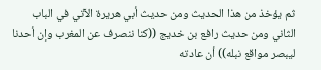ثم يؤخذ من هذا الحديث ومن حديث أبي هريرة الآتي في الباب
الثاني ومن حديث رافع بن خديج ((كنا ننصرف عن المغرب وإن أحدنا ليبصر مواقع نبله)) أن عادته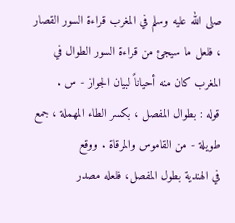صلى الله عليه وسلم في المغرب قراءة السور القصار ، فلعل ما سيجئ من قراءة السور الطوال في
المغرب کان منه أحياناً لبيان الجواز - س .
قوله : بطوال المفصل ، بكسر الطاء المهملة ، جمع طويلة - من القاموس والمرقاة . ووقع
في الهندية بطول المفصل، فلعله مصدر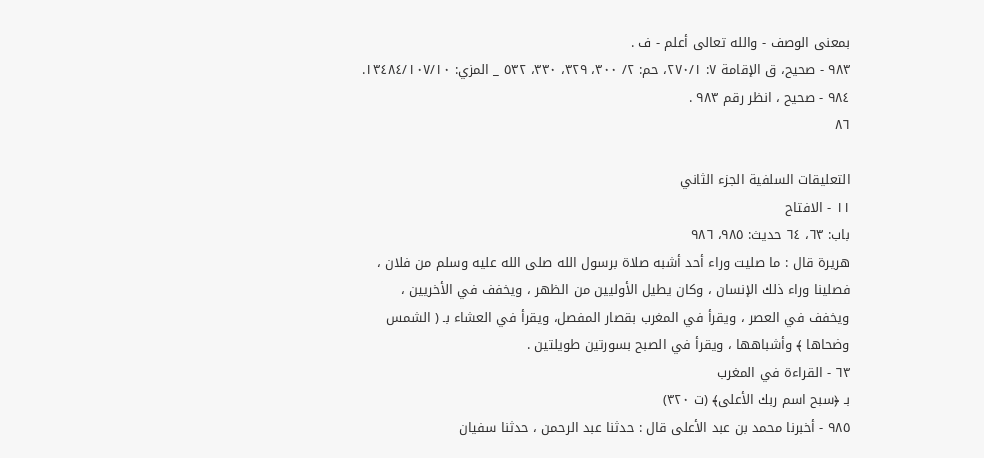بمعنى الوصف - والله تعالى أعلم - ف .
٩٨٣ - صحيح، ق الإقامة ٧: ٢٧٠/١، حم: ٢/ ٣٠٠، ٣٢٩، ٣٣٠، ٥٣٢ _ المزي: ١٣٤٨٤/١٠٧/١٠.
٩٨٤ - صحيح ، انظر رقم ٩٨٣ .
٨٦

التعليقات السلفية الجزء الثاني
١١ - الافتاح
باب: ٦٣، ٦٤ حديث: ٩٨٥، ٩٨٦
هريرة قال : ما صليت وراء أحد أشبه صلاة برسول الله صلى الله عليه وسلم من فلان ،
فصلينا وراء ذلك الإنسان ، وكان يطيل الأوليين من الظهر ، ويخفف في الأخريين ،
ويخفف في العصر ، ويقرأ في المغرب بقصار المفصل، ويقرأ في العشاء بـ ( الشمس
وضحاها ﴾ وأشباهها ، ويقرأ في الصبح بسورتين طويلتين .
٦٣ - القراءة في المغرب
بـ ﴿سبح اسم ربك الأعلى﴾ (ت ٣٢٠)
٩٨٥ - أخبرنا محمد بن عبد الأعلى قال : حدثنا عبد الرحمن ، حدثنا سفيان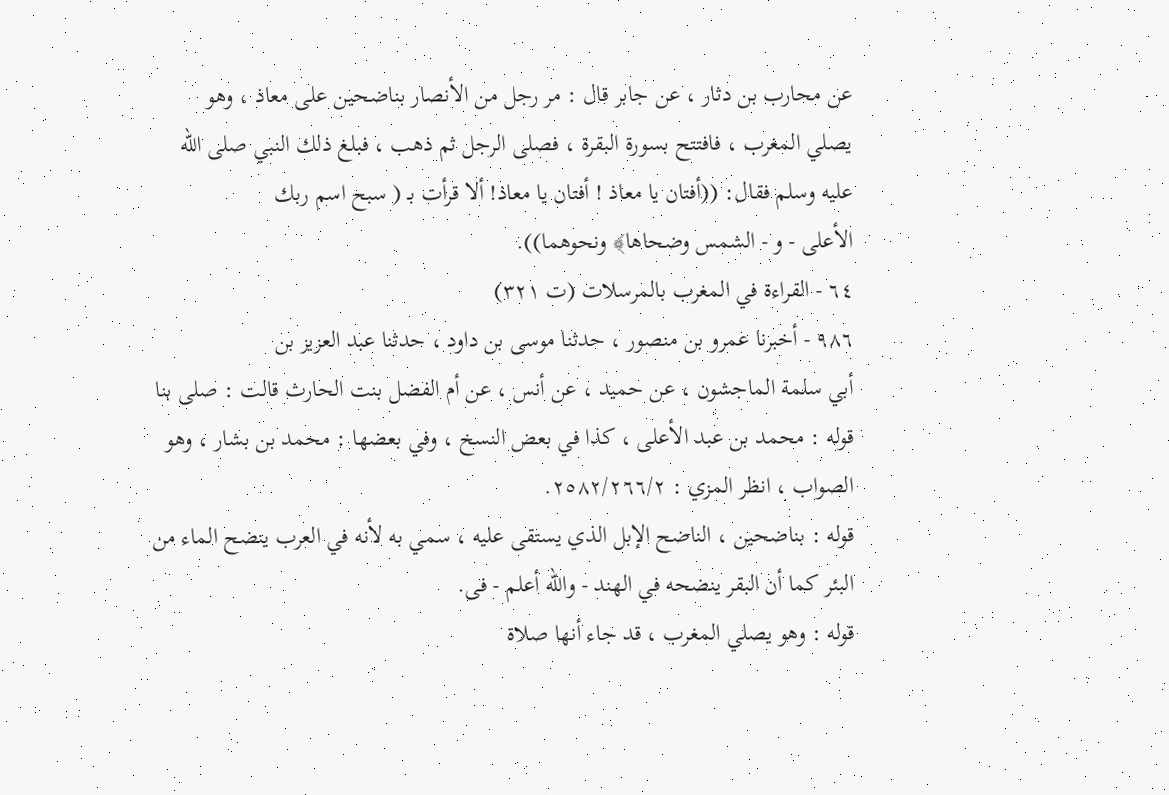عن محارب بن دثار ، عن جابر قال : مر رجل من الأنصار بناضحين على معاذ ، وهو
يصلي المغرب ، فافتتح بسورة البقرة ، فصلى الرجل ثم ذهب ، فبلغ ذلك النبي صلى الله
عليه وسلم فقال: ((أفتان يا معاذ ! أفتان يا معاذ! ألا قرأت بـ ( سبح اسم ربك
الأعلى - و - الشمس وضحاها﴾ ونحوهما)).
٦٤ - القراءة في المغرب بالمرسلات (ت ٣٢١)
٩٨٦ - أخبرنا عمرو بن منصور ، حدثنا موسى بن داود ، حدثنا عبد العزيز بن
أبي سلمة الماجشون ، عن حميد ، عن أنس ، عن أم الفضل بنت الحارث قالت : صلى بنا
قوله : محمد بن عبد الأعلى ، كذا في بعض النسخ ، وفي بعضها : محمد بن بشار ، وهو
الصواب ، انظر المزي : ٢٥٨٢/٢٦٦/٢.
قوله : بناضحين ، الناضح الإبل الذي يستقى عليه ، سمي به لأنه في العرب ينضح الماء من
البئر كما أن البقر ينضحه في الهند - والله أعلم - فى.
قوله : وهو يصلي المغرب ، قد جاء أنها صلاة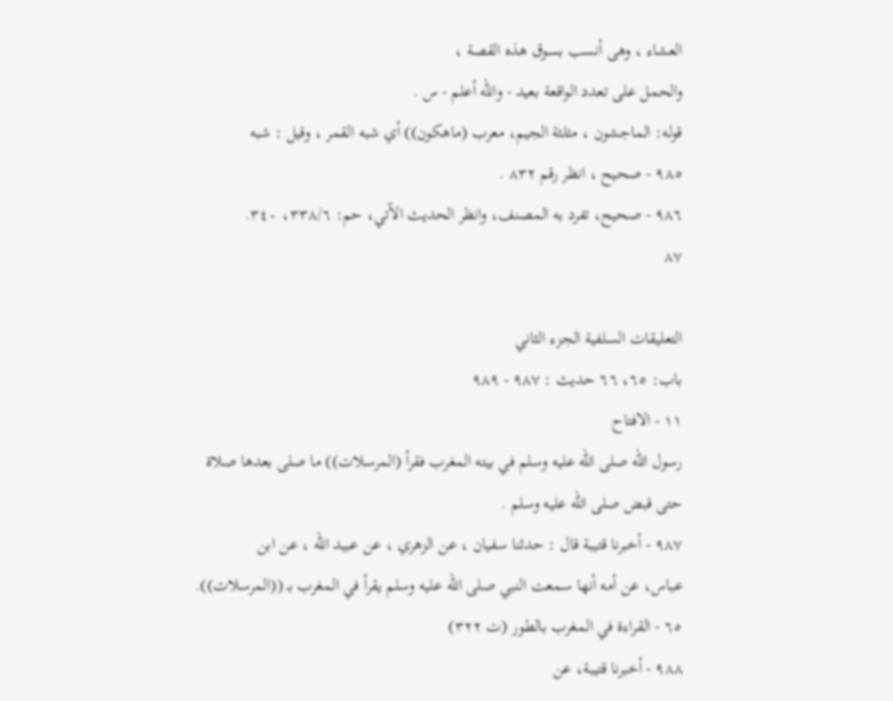العشاء ، وهى أنسب بسوق هذه القصة ،
والحمل على تعدد الواقعة بعيد - والله أعلم - س .
قوله: الماجشون ، مثلثة الجيم، معرب (ماهكون)) أي شبه القمر ، وقيل : شبه
٩٨٥ - صحيح ، انظر رقم ٨٣٢ .
٩٨٦ - صحيح، تفرد به المصنف، وانظر الحديث الآتي، حم: ٣٣٨/٦، ٣٤٠.
٨٧

التعليقات السلفية الجزء الثاني
باب: ٦٥، ٦٦ حديث : ٩٨٧ - ٩٨٩
١١ - الافتاح
رسول الله صلى الله عليه وسلم في بيته المغرب فقرأ (المرسلات)) ما صلى بعدها صلاة
حتی قبض صلی الله عليه وسلم .
٩٨٧ - أخبرنا قتيبة قال : حدثنا سفيان ، عن الزهري ، عن عبيد الله ، عن ابن
عباس، عن أمه أنها سمعت النبي صلى الله عليه وسلم يقرأ في المغرب بـ ((المرسلات)).
٦٥ - القراءة في المغرب بالطور (ت ٣٢٢)
٩٨٨ - أخبرنا قتيبة، عن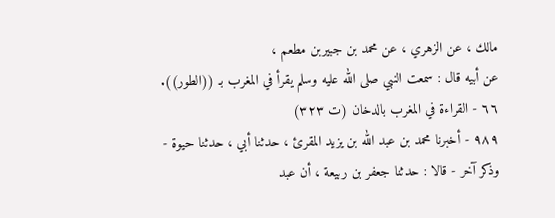مالك ، عن الزهري ، عن محمد بن جبيربن مطعم ،
عن أبيه قال : سمعت النبي صلى الله عليه وسلم يقرأ في المغرب بـ ((الطور)).
٦٦ - القراءة في المغرب بالدخان (ت ٣٢٣)
٩٨٩ - أخبرنا محمد بن عبد الله بن يزيد المقرئ ، حدثنا أبي ، حدثنا حيوة -
وذكر آخر - قالا : حدثنا جعفر بن ربيعة ، أن عبد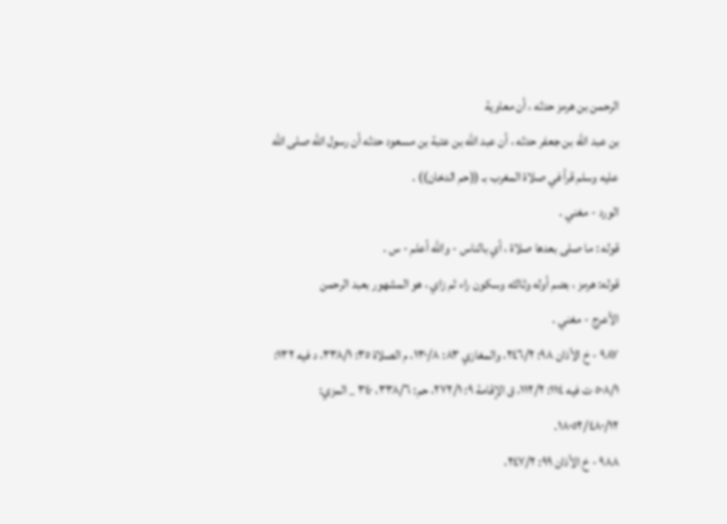الرحمن بن هرمز حدثه ، أن معاوية
بن عبد الله بن جعفر حدثه ، أن عبد الله بن عتبة بن مسعود حدثه أن رسول الله صلى الله
عليه وسلم قرأ في صلاة المغرب بـ ((حم الدخان)) .
الورد - مغني .
قوله : ما صلى بعدها صلاة ، أي بالناس - والله أعلم - س .
قوله: هرمز ، بضم أوله وثالثه وسكون راء ثم زاي ، هو المشهور بعبد الرحمن
الأعرج - مغني .
٩٨٧ - خ الأذان ٩٨: ٢٤٦/٢، والمغازي ٨٣: ١٣٠/٨، م الصلاة ٣٥: ٣٣٨/١، د فيه ١٣٢:
٥٠٨/١ ت فيه ١١٤: ١١٢/٢، ق الإقامة ٩: ٢٧٢/١، حم: ٣٣٨/٦، ٣٤٠ _ المزي:
١٨٠٥٢/٤٨٠/١٢.
٩٨٨ - خ الأذان ٩٩: ٢٤٧/٢،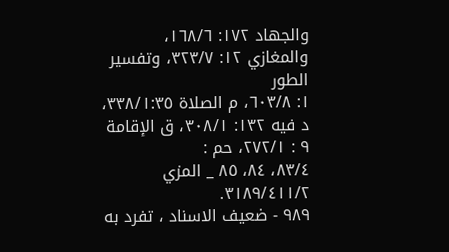والجهاد ١٧٢: ١٦٨/٦، والمغازي ١٢: ٣٢٣/٧، وتفسير الطور
١: ٦٠٣/٨، م الصلاة ٣٣٨/١:٣٥، د فيه ١٣٢: ٣٠٨/١، ق الإقامة ٩ : ٢٧٢/١، حم :
٨٣/٤، ٨٤، ٨٥ _ المزي ٣١٨٩/٤١١/٢.
٩٨٩ - ضعيف الاسناد ، تفرد به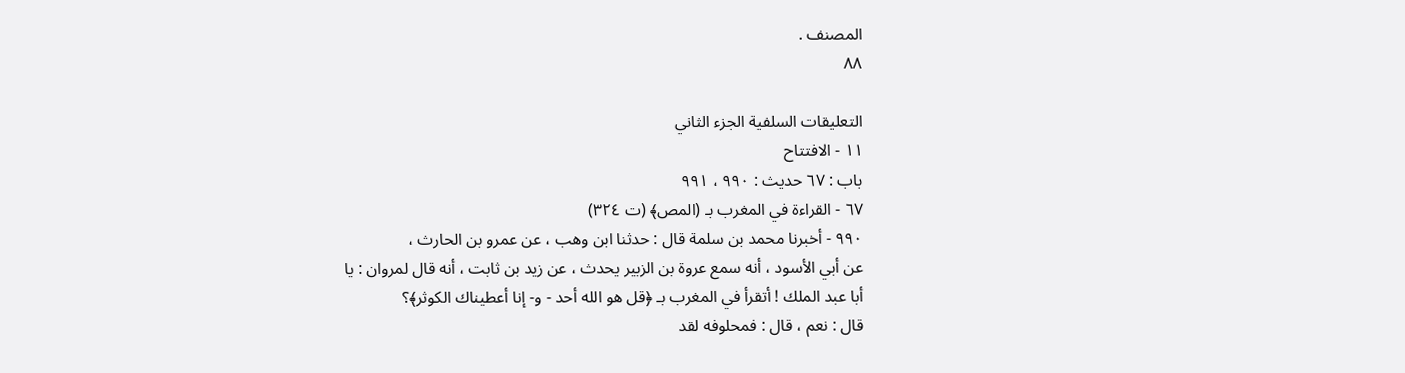المصنف .
٨٨

التعليقات السلفية الجزء الثاني
١١ - الافتتاح
باب : ٦٧ حديث : ٩٩٠ ، ٩٩١
٦٧ - القراءة في المغرب بـ (المص﴾ (ت ٣٢٤)
٩٩٠ - أخبرنا محمد بن سلمة قال : حدثنا ابن وهب ، عن عمرو بن الحارث ،
عن أبي الأسود ، أنه سمع عروة بن الزبير يحدث ، عن زيد بن ثابت ، أنه قال لمروان : یا
أبا عبد الملك ! أتقرأ في المغرب بـ ﴿قل هو الله أحد - و- إنا أعطيناك الكوثر﴾؟
قال : نعم ، قال : فمحلوفه لقد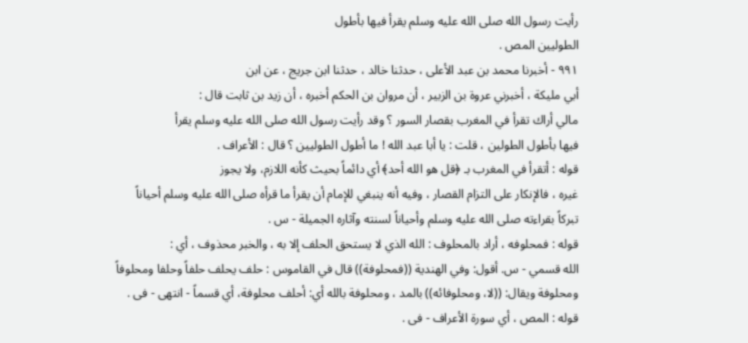رأيت رسول الله صلى الله عليه وسلم يقرأ فيها بأطول
الطوليين المص .
٩٩١ - أخبرنا محمد بن عبد الأعلى ، حدثنا خالد ، حدثنا ابن جريج ، عن ابن
أبي مليكة ، أخبرني عروة بن الزبير ، أن مروان بن الحكم أخبره ، أن زيد بن ثابت قال :
مالي أراك تقرأ في المغرب بقصار السور ؟ وقد رأيت رسول الله صلى الله عليه وسلم يقرأ
فيها بأطول الطولين ، قلت : يا أبا عبد الله ! ما أطول الطوليين ؟ قال : الأعراف .
قوله : أتقرأ في المغرب بـ ﴿قل هو الله أحد﴾ أي دائماً بحيث كأنه اللازم، ولا يجوز
غيره ، فالإنكار على التزام القصار ، وفيه أنه ينبغي للإمام أن يقرأ ما قرأه صلى الله عليه وسلم أحياناً
تبركاً بقراءته صلى الله عليه وسلم وأحياناً لسنته وآثاره الجميلة - س .
قوله : فمحلوفه ، أراد بالمحلوف : الله الذي لا يستحق الحلف إلا به ، والخبر محذوف ، أي :
الله قسمي - س. أقول: وفي الهندية ((فمحلوفة)) قال في القاموس : حلف يحلف حلفاً وحلفا ومحلوفاً
ومحلوفة ويقال: ((لا، ومحلوفائه)) بالمد ، ومحلوفة بالله أي: أحلف محلوفة، أي قسماً - انتهى - فى .
قوله : المص ، أي سورة الأعراف - فى .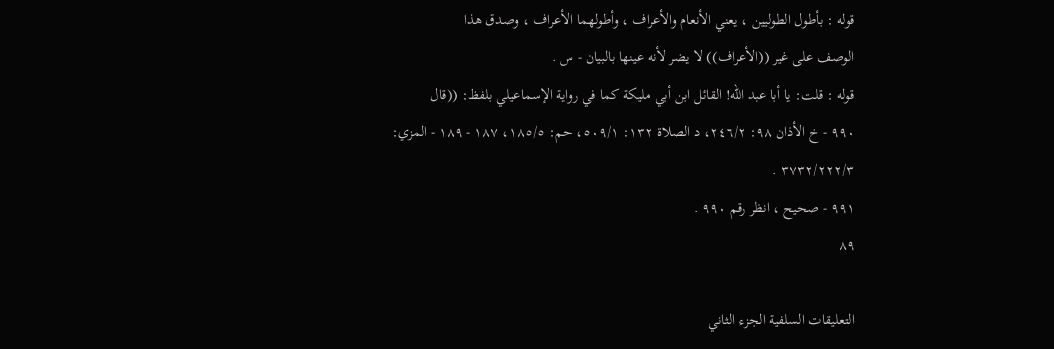قوله : بأطول الطوليين ، يعني الأنعام والأعراف ، وأطولهما الأعراف ، وصدق هذا
الوصف على غير ((الأعراف)) لا يضر لأنه عينها بالبيان - س .
قوله : قلت: يا أبا عبد الله! القائل ابن أبي مليكة كما في رواية الإسماعيلي بلفظ: ((قال
٩٩٠ - خ الأذان ٩٨: ٢٤٦/٢، د الصلاة ١٣٢: ٥٠٩/١، حم: ١٨٥/٥، ١٨٧ - ١٨٩ - المزي:
٣٧٣٢/٢٢٢/٣ .
٩٩١ - صحيح ، انظر رقم ٩٩٠ .
٨٩

التعليقات السلفية الجزء الثاني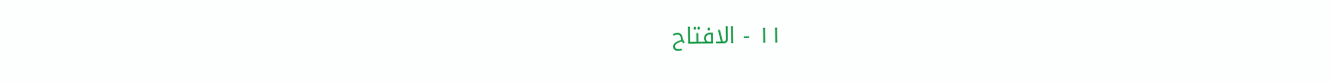١١ - الافتاح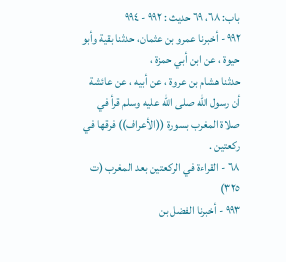باب: ٦٨، ٦٩ حديث : ٩٩٢ - ٩٩٤
٩٩٢ - أخبرنا عمرو بن عثمان، حدثنا بقية وأبو حيوة ، عن ابن أبي حمزة ،
حدثنا هشام بن عروة ، عن أبيه ، عن عائشة أن رسول الله صلى الله عليه وسلم قرأ في
صلاة المغرب بسورة ((الأعراف)) فرقها في ركعتين .
٦٨ - القراءة في الركعتين بعد المغرب (ت ٣٢٥)
٩٩٣ - أخبرنا الفضل بن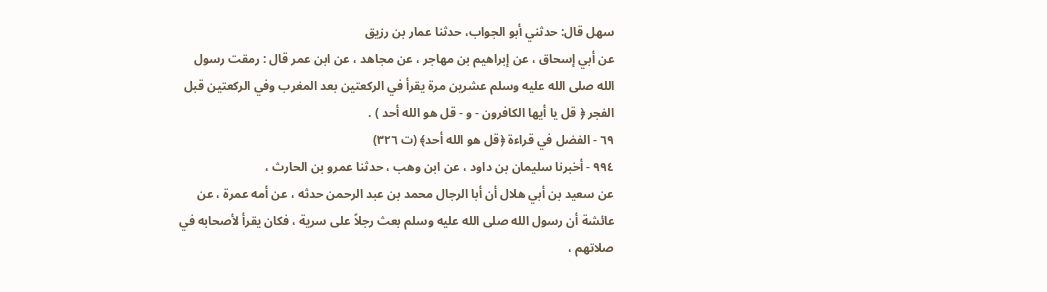سهل قال: حدثني أبو الجواب، حدثنا عمار بن رزيق
عن أبي إسحاق ، عن إبراهيم بن مهاجر ، عن مجاهد ، عن ابن عمر قال : رمقت رسول
الله صلى الله عليه وسلم عشرين مرة يقرأ في الركعتين بعد المغرب وفي الركعتين قبل
الفجر ﴿ قل يا أيها الكافرون - و - قل هو الله أحد ) .
٦٩ - الفضل في قراءة ﴿قل هو الله أحد﴾ (ت ٣٢٦)
٩٩٤ - أخبرنا سليمان بن داود ، عن ابن وهب ، حدثنا عمرو بن الحارث ،
عن سعيد بن أبي هلال أن أبا الرجال محمد بن عبد الرحمن حدثه ، عن أمه عمرة ، عن
عائشة أن رسول الله صلى الله عليه وسلم بعث رجلاً على سرية ، فكان يقرأ لأصحابه في
صلاتهم ،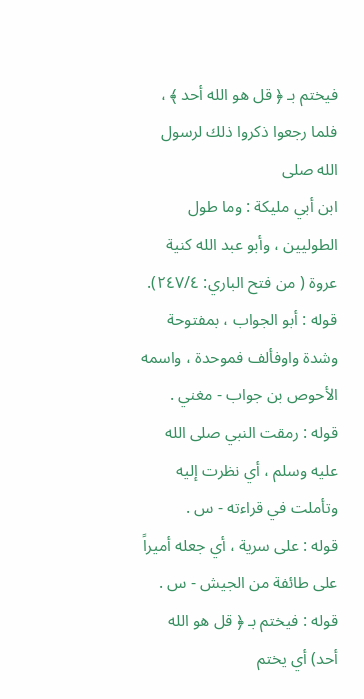فيختم بـ ﴿ قل هو الله أحد ﴾ ، فلما رجعوا ذكروا ذلك لرسول الله صلى
ابن أبي مليكة : وما طول الطوليين ، وأبو عبد الله كنية عروة ( من فتح الباري: ٢٤٧/٤).
قوله : أبو الجواب ، بمفتوحة وشدة واوفألف فموحدة ، واسمه الأحوص بن جواب - مغني .
قوله : رمقت النبي صلى الله عليه وسلم ، أي نظرت إليه وتأملت في قراءته - س .
قوله : على سرية ، أي جعله أميراً على طائفة من الجيش - س .
قوله : فيختم بـ ﴿ قل هو الله أحد) أي يختم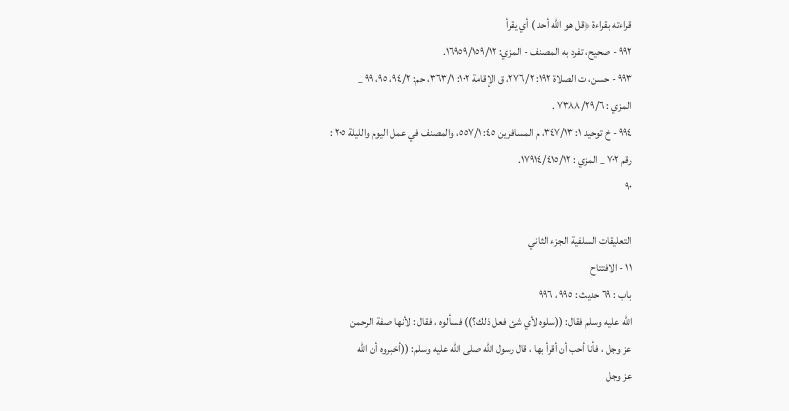قراءته بقراءة ﴿قل هو الله أحد ) أي يقرأ
٩٩٢ - صحيح، تفرد به المصنف - المزي: ١٦٩٥٩/١٥٩/١٢.
٩٩٣ - حسن، ت الصلاة ١٩٢: ٢٧٦/٢، ق الإقامة ١٠٢: ٣٦٣/١، حم: ٩٤/٢، ٩٥، ٩٩ _
المزي : ٧٣٨٨/٢٩/٦ .
٩٩٤ - خ توحيد ١: ٣٤٧/١٣، م المسافرين ٤٥: ٥٥٧/١، والمصنف في عمل اليوم والليلة ٢٠٥ :
رقم ٧٠٢ _ المزي : ١٧٩١٤/٤١٥/١٢.
٩٠

التعليقات السلفية الجزء الثاني
١١ - الافتتاح
باب : ٦٩ حديث : ٩٩٥ ، ٩٩٦
الله عليه وسلم فقال: ((سلوه لأي شئ فعل ذلك؟)) فسألوه ، فقال : لأنها صفة الرحمن
عز وجل ، فأنا أحب أن أقرأ بها ، قال رسول الله صلى الله عليه وسلم: ((أخبروه أن الله
عز وجل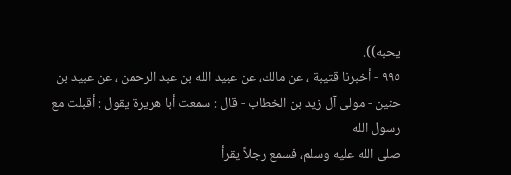يحبه)).
٩٩٥ - أخبرنا قتيبة ، عن مالك، عن عبيد الله بن عبد الرحمن ، عن عبيد بن
حنين - مولى آل زيد بن الخطاب - قال : سمعت أبا هريرة يقول : أقبلت مع رسول الله
صلى الله عليه وسلم، فسمع رجلاً يقرأ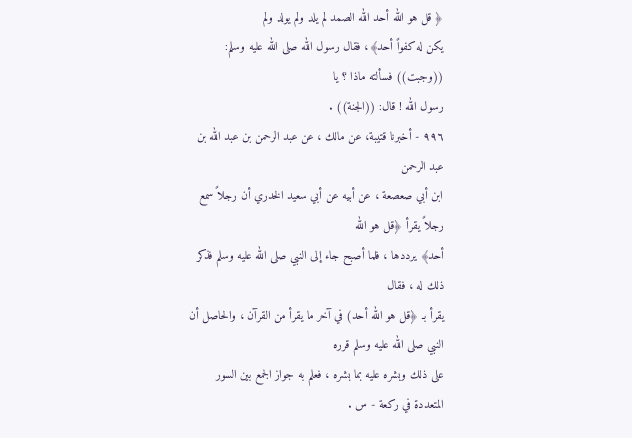﴿ قل هو الله أحد الله الصمد لم يلد ولم يولد ولم
يكن له كفواً أحد﴾، فقال رسول الله صلى الله عليه وسلم: ((وجبت)) فسألته ماذا ؟ يا
رسول الله ! قال: ((الجنة)) .
٩٩٦ - أخبرنا قتيبة، عن مالك ، عن عبد الرحمن بن عبد الله بن عبد الرحمن
ابن أبي صعصعة ، عن أبيه عن أبي سعيد الخدري أن رجلاً سمع رجلاً يقرأ ﴿قل هو الله
أحد﴾ يرددها ، فلما أصبح جاء إلى النبي صلى الله عليه وسلم فذكر ذلك له ، فقال
يقرأ بـ ﴿قل هو الله أحد) في آخر ما يقرأ من القرآن ، والحاصل أن النبي صلى الله عليه وسلم قرره
على ذلك وبشره عليه بما بشره ، فعلم به جواز الجمع بين السور المتعددة في ركعة - س .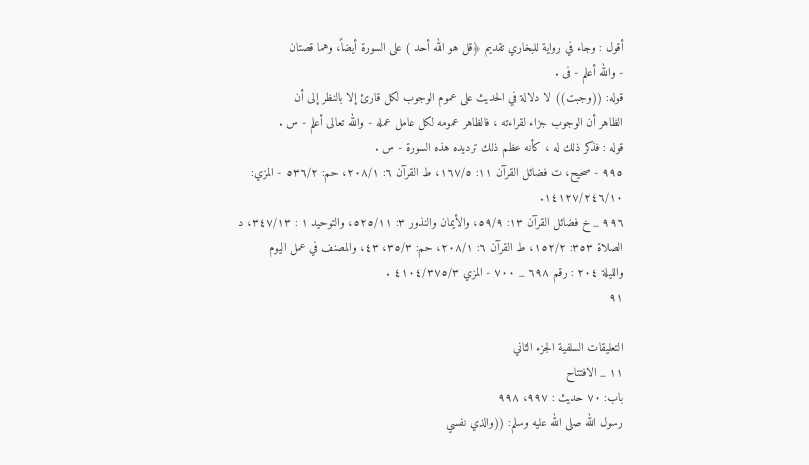أقول : وجاء في رواية للبخاري تقديم ﴿قل هو الله أحد ) على السورة أيضاً، وهما قصتان
- والله أعلم - فى .
قوله: ((وجبت)) لا دلالة في الحديث على عموم الوجوب لكل قارئ إلا بالنظر إلى أن
الظاهر أن الوجوب جزاء لقراءته ، فالظاهر عمومه لكل عامل عمله - والله تعالى أعلم - س .
قوله : فذكر ذلك له ، كأنه عظم ذلك ترديده هذه السورة - س .
٩٩٥ - صحيح، ت فضائل القرآن ١١: ١٦٧/٥، ط القرآن ٦: ٢٠٨/١، حم: ٥٣٦/٢ - المزي:
١٤١٢٧/٢٤٦/١٠.
٩٩٦ _ خ فضائل القرآن ١٣: ٥٩/٩، والأيمان والنذور ٣: ٥٢٥/١١، والتوحيد ١ : ٣٤٧/١٣، د
الصلاة ٣٥٣: ١٥٢/٢، ط القرآن ٦: ٢٠٨/١، حم: ٣٥/٣، ٤٣، والمصنف في عمل اليوم
والليلة ٢٠٤ : رقم ٦٩٨ _ ٧٠٠ - المزي ٤١٠٤/٣٧٥/٣ .
٩١

التعليقات السلفية الجزء الثاني
١١ _ الافتتاح
باب: ٧٠ حديث : ٩٩٧، ٩٩٨
رسول الله صلى الله عليه وسلم: ((والذي نفسي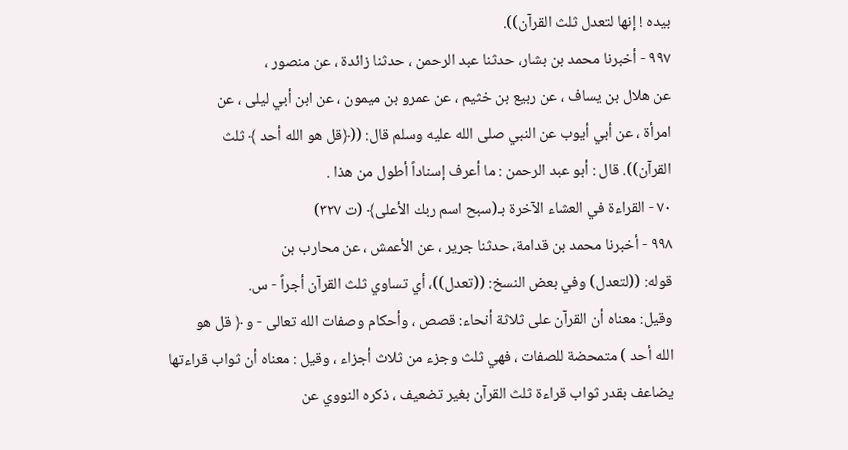بيده ! إنها لتعدل ثلث القرآن)).
٩٩٧ - أخبرنا محمد بن بشار، حدثنا عبد الرحمن ، حدثنا زائدة ، عن منصور ،
عن هلال بن یساف ، عن ربیع بن خثیم ، عن عمرو بن میمون ، عن ابن أبي ليلى ، عن
امرأة ، عن أبي أيوب عن النبي صلى الله عليه وسلم قال: ((﴿قل هو الله أحد ﴾ ثلث
القرآن)). قال : أبو عبد الرحمن : ما أعرف إسناداً أطول من هذا .
٧٠ - القراءة في العشاء الآخرة بـ(سبح اسم ربك الأعلى﴾ (ت ٣٢٧)
٩٩٨ - أخبرنا محمد بن قدامة، حدثنا جرير ، عن الأعمش ، عن محارب بن
قوله: ((لتعدل) وفي بعض النسخ: ((تعدل))، أي تساوي ثلث القرآن أجراً - س.
وقيل: معناه أن القرآن على ثلاثة أنحاء: قصص ، وأحكام وصفات الله تعالى - و ﴿ قل هو
الله أحد ) متمحضة للصفات ، فهي ثلث وجزء من ثلاث أجزاء ، وقيل : معناه أن ثواب قراءتها
يضاعف بقدر ثواب قراءة ثلث القرآن بغير تضعيف ، ذكره النووي عن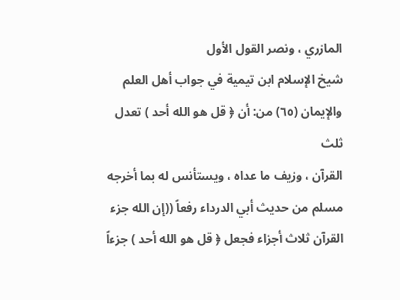المازري ، ونصر القول الأول
شيخ الإسلام ابن تيمية في جواب أهل العلم والإيمان (٦٥) من: أن ﴿ قل هو الله أحد ) تعدل ثلث
القرآن ، وزيف ما عداه ، ويستأنس له بما أخرجه مسلم من حديث أبي الدرداء رفعاً ((إن الله جزء
القرآن ثلاث أجزاء فجعل ﴿ قل هو الله أحد ) جزءاً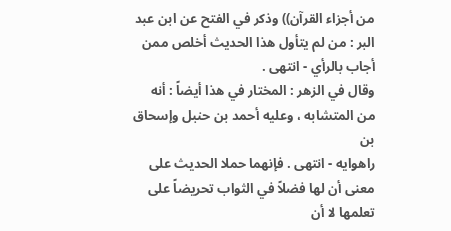من أجزاء القرآن)) وذكر في الفتح عن ابن عبد
البر : من لم يتأول هذا الحدیث أخلص ممن أجاب بالرأي - انتهى .
وقال في الزهر : المختار في هذا أيضاً : أنه من المتشابه ، وعليه أحمد بن حنبل وإسحاق بن
راهوايه - انتهى . فإنهما حملا الحديث على معنى أن لها فضلاً في الثواب تحريضاً على تعلمها لا أن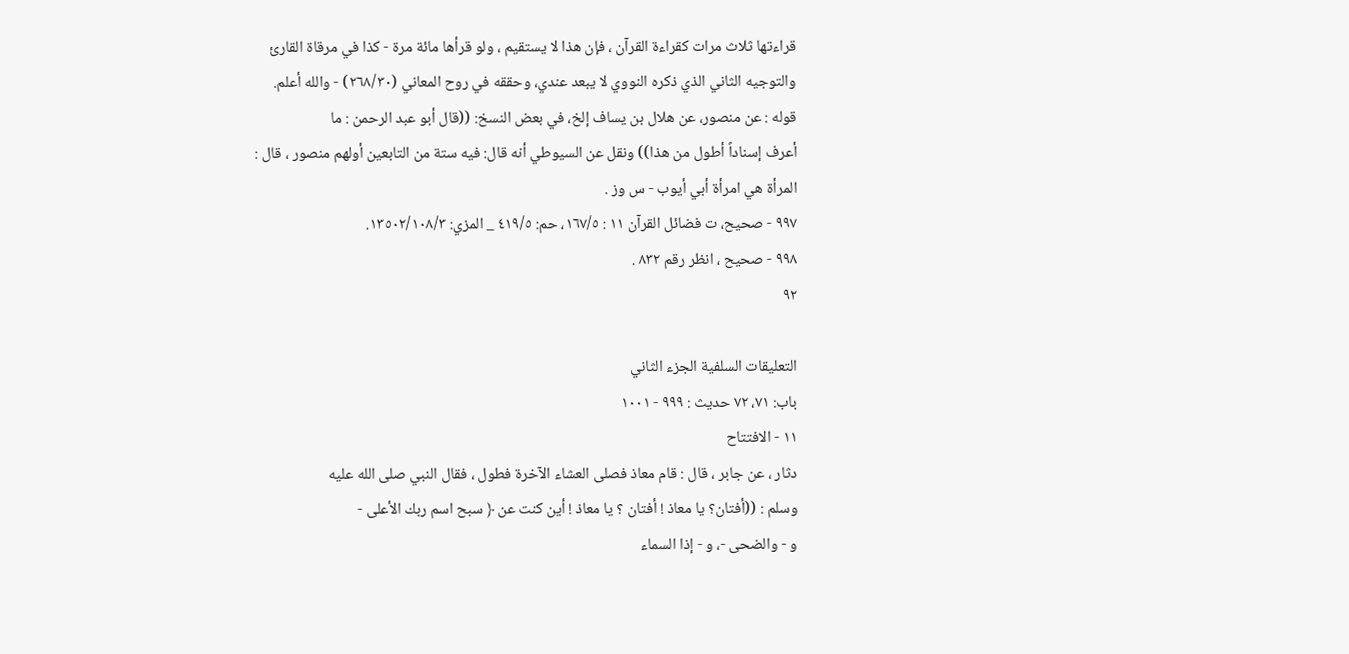قراءتها ثلاث مرات كقراءة القرآن ، فإن هذا لا يستقيم ، ولو قرأها مائة مرة - كذا في مرقاة القارئ
والتوجيه الثاني الذي ذكره النووي لا يبعد عندي، وحققه في روح المعاني (٢٦٨/٣٠) - والله أعلم.
قوله : عن منصور، عن هلال بن يساف إلخ، في بعض النسخ: ((قال أبو عبد الرحمن : ما
أعرف إسناداً أطول من هذا)) ونقل عن السيوطي أنه قال: فيه ستة من التابعين أولهم منصور ، قال :
المرأة هي امرأة أبي أيوب - س وز .
٩٩٧ - صحيح، ت فضائل القرآن ١١ : ١٦٧/٥، حم: ٤١٩/٥ _ المزي: ١٣٥٠٢/١٠٨/٣.
٩٩٨ - صحيح ، انظر رقم ٨٣٢ .
٩٢

التعليقات السلفية الجزء الثاني
باب: ٧١، ٧٢ حديث : ٩٩٩ - ١٠٠١
١١ - الافتتاح
دثار ، عن جابر ، قال : قام معاذ فصلى العشاء الآخرة فطول ، فقال النبي صلى الله عليه
وسلم : ((أفتان؟ يا معاذ ! أفتان ؟ يا معاذ ! أين كنت عن ﴿ سبح اسم ربك الأعلى -
و - والضحى -، و - إذا السماء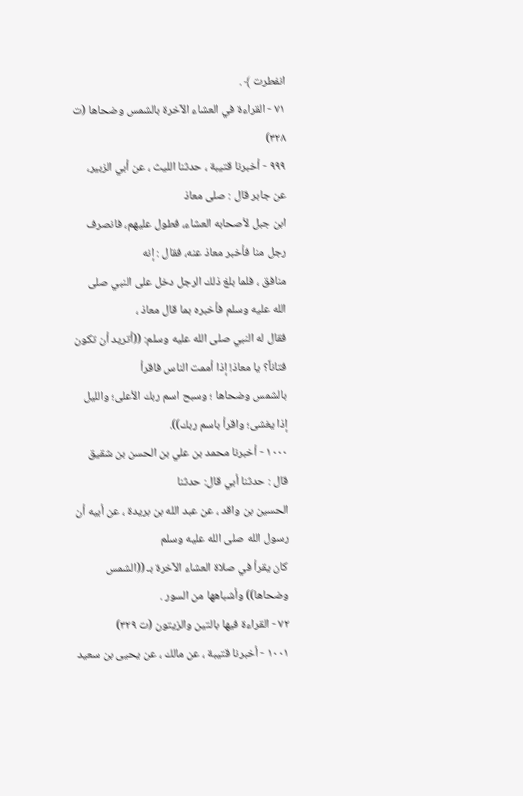انفطرت ﴾ .
٧١ - القراءة في العشاء الآخرة بالشمس وضحاها (ت ٣٢٨)
٩٩٩ - أخبرنا قتيبة ، حدثنا الليث ، عن أبي الزبير، عن جابر قال : صلى معاذ
ابن جبل لأصحابه العشاء، فطول عليهم، فانصرف رجل منا فأخبر معاذ عنه، فقال : إنه
منافق ، فلما بلغ ذلك الرجل دخل على النبي صلى الله عليه وسلم فأخبره بما قال معاذ ،
فقال له النبي صلى الله عليه وسلم: ((أتريد أن تكون فتاناً؟ يا معاذ! إذا أممت الناس فاقرأ
بالشمس وضحاها ؛ وسبح اسم ربك الأعلى؛ والليل إذا يغشى؛ واقرأ باسم ربك)).
١٠٠٠ - أخبرنا محمد بن علي بن الحسن بن شقيق قال : حدثنا أبي قال: حدثنا
الحسين بن واقد ، عن عبد الله بن بريدة ، عن أبيه أن رسول الله صلى الله عليه وسلم
كان يقرأ في صلاة العشاء الآخرة بـ ((الشمس وضحاها)) وأشباهها من السور .
٧٢ - القراءة فيها بالتين والزيتون (ت ٣٢٩)
١٠٠١ - أخبرنا قتيبة ، عن مالك ، عن يحيى بن سعيد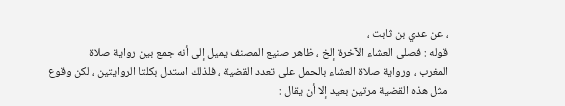، عن عدي بن ثابت ،
قوله : فصلى العشاء الآخرة إلخ ، ظاهر صنيع المصنف يميل إلى أنه جمع بين رواية صلاة
المغرب ، ورواية صلاة العشاء بالحمل على تعدد القضية ، فلذلك استدل بكلتا الروايتين ، لكن وقوع
مثل هذه القضية مرتين بعيد إلا أن يقال :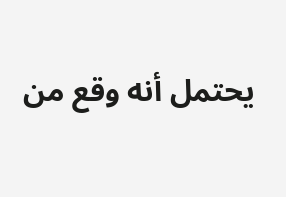يحتمل أنه وقع من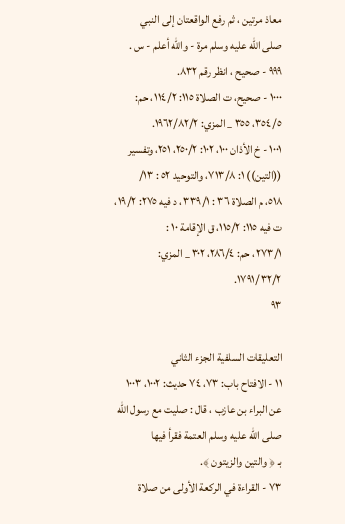معاذ مرتين ، ثم رفع الواقعتان إلى النبي
صلى الله عليه وسلم مرة - والله أعلم - س .
٩٩٩ - صحيح ، انظر رقم ٨٣٢.
١٠٠٠ - صحيح، ت الصلاة ١١٥: ١١٤/٢، حم: ٣٥٤/٥، ٣٥٥ _ المزي: ١٩٦٢/٨٢/٢.
١٠٠١ - خ الأذان ١٠٠، ١٠٢: ٢٥٠/٢، ٢٥١، وتفسير ((التين)) ١: ٧١٣/٨، والتوحيد ٥٢ : ١٣/
٥١٨، م الصلاة ٣٦ : ٣٣٩/١، د فيه ٢٧٥: ١٩/٢، ت فيه ١١٥: ١١٥/٢، ق الإقامة ١٠ :
٢٧٣/١، حم: ٢٨٦/٤، ٣٠٢ _ المزي: ١٧٩١/٣٢/٢.
٩٣

التعليقات السلفية الجزء الثاني
١١ - الافتاح باب: ٧٣، ٧٤ حديث: ١٠٠٢، ١٠٠٣
عن البراء بن عازب ، قال : صليت مع رسول الله صلى الله عليه وسلم العتمة فقرأ فيها
بـ ﴿ والتين والزيتون ﴾.
٧٣ - القراءة في الركعة الأولى من صلاة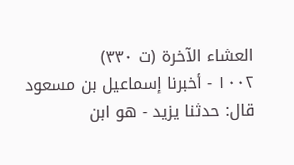العشاء الآخرة (ت ٣٣٠)
١٠٠٢ - أخبرنا إسماعيل بن مسعود قال: حدثنا يزيد - هو ابن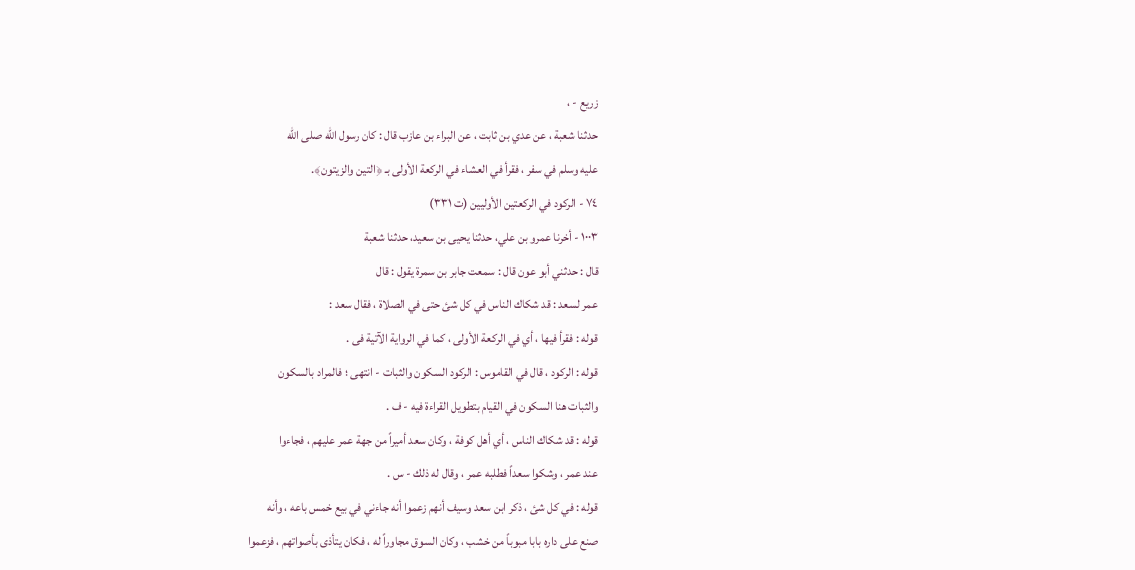زريع - ،
حدثنا شعبة ، عن عدي بن ثابت ، عن البراء بن عازب قال : كان رسول الله صلى الله
عليه وسلم في سفر ، فقرأ في العشاء في الركعة الأولى بـ ﴿التين والزيتون﴾.
٧٤ - الركود في الركعتين الأوليين (ت ٣٣١)
١٠٠٣ - أخرنا عمرو بن علي، حدثنا يحيى بن سعيد، حدثنا شعبة
قال : حدثني أبو عون قال : سمعت جابر بن سمرة يقول : قال
عمر لسعد : قد شكاك الناس في كل شئ حتى في الصلاة ، فقال سعد :
قوله : فقرأ فيها ، أي في الركعة الأولى ، كما في الرواية الآتية فى .
قوله : الركود ، قال في القاموس : الركود السكون والثبات - انتهى ؛ فالمراد بالسكون
والثبات هنا السكون في القيام بتطويل القراءة فيه - ف .
قوله : قد شكاك الناس ، أي أهل كوفة ، وكان سعد أميراً من جهة عمر عليهم ، فجاءوا
عند عمر ، وشكوا سعداً فطلبه عمر ، وقال له ذلك - س .
قوله : في كل شئ ، ذكر ابن سعد وسيف أنهم زعموا أنه جاءني في بيع خمس باعه ، وأنه
صنع على داره بابا مبوباً من خشب ، وكان السوق مجاوراً له ، فكان يتأذى بأصواتهم ، فزعموا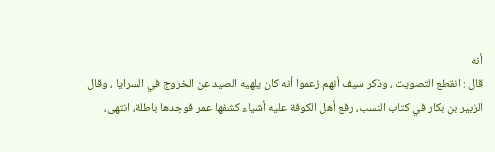أنه
قال : انقطع التصويت ، وذكر سيف أنهم زعموا أنه كان يلهيه الصيد عن الخروج في السرايا ، وقال
الزبير بن بكار في كتاب النسب، رفع أهل الكوفة عليه أشياء كشفها عمر فوجدها باطلة، انتهى،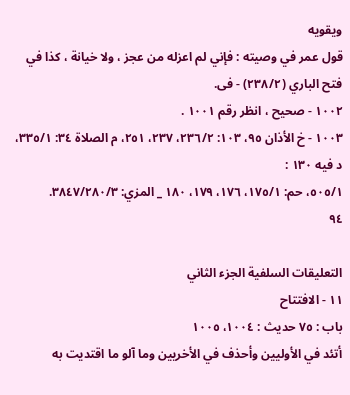ويقويه
قول عمر في وصيته : فإني لم اعزله من عجز ، ولا خيانة ، کذا في فتح الباري (٢٣٨/٢) - فى.
١٠٠٢ - صحيح ، انظر رقم ١٠٠١ .
١٠٠٣ - خ الأذان ٩٥، ١٠٣: ٢٣٦/٢، ٢٣٧، ٢٥١، م الصلاة ٣٤: ٣٣٥/١، د فيه ١٣٠ :
٥٠٥/١، حم: ١٧٥/١، ١٧٦، ١٧٩، ١٨٠ _ المزي: ٣٨٤٧/٢٨٠/٣.
٩٤

التعليقات السلفية الجزء الثاني
١١ - الافتتاح
باب : ٧٥ حديث : ١٠٠٤، ١٠٠٥
أتئد في الأوليين وأحذف في الأخريين وما آلو ما اقتديت به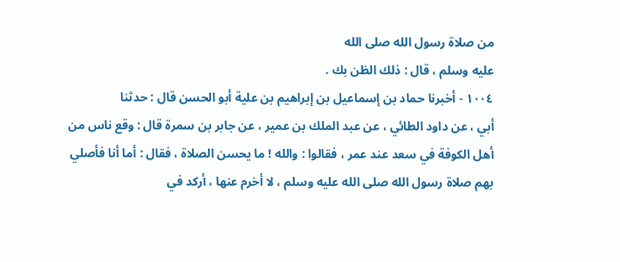من صلاة رسول الله صلى الله
عليه وسلم ، قال : ذلك الظن بك .
١٠٠٤ - أخبرنا حماد بن إسماعيل بن إبراهيم بن علية أبو الحسن قال : حدثنا
أبي ، عن داود الطائي ، عن عبد الملك بن عمير ، عن جابر بن سمرة قال : وقع ناس من
أهل الكوفة في سعد عند عمر ، فقالوا : والله ! ما يحسن الصلاة ، فقال : أما أنا فأصلي
بهم صلاة رسول الله صلى الله عليه وسلم ، لا أخرم عنها ، أركد في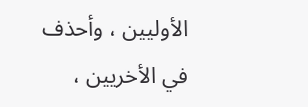الأوليين ، وأحذف
في الأخريين ،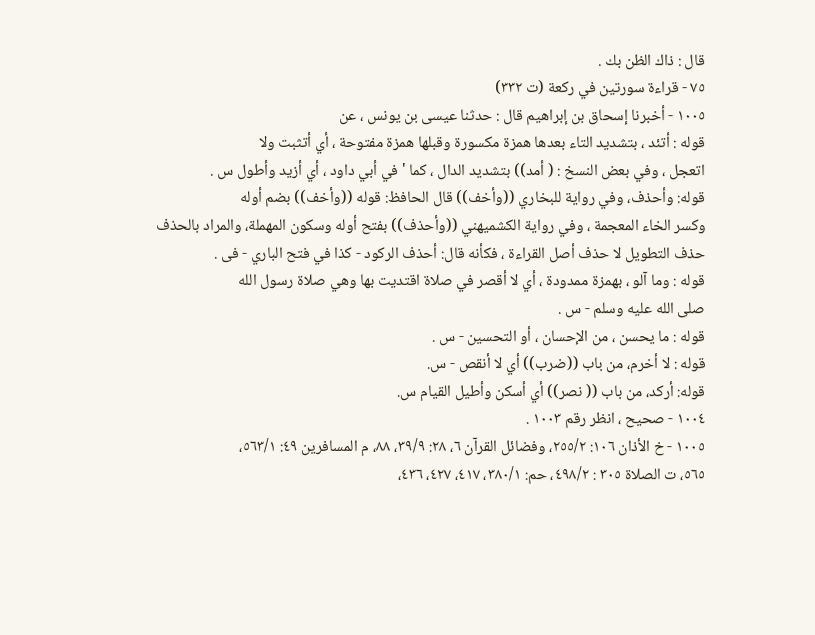قال : ذاك الظن بك .
٧٥ - قراءة سورتين في ركعة (ت ٣٣٢)
١٠٠٥ - أخبرنا إسحاق بن إبراهيم قال : حدثنا عیسی بن يونس ، عن
قوله : أتئد ، بتشديد التاء بعدها همزة مكسورة وقبلها همزة مفتوحة ، أي أتثبت ولا
اتعجل ، وفي بعض النسخ : ( أمد)) بتشدید الدال ، کما ' في أبي داود ، أي أزيد وأطول س .
قوله: وأحذف، وفي رواية للبخاري ((وأخف)) قال الحافظ: قوله ((وأخف)) بضم أوله
وكسر الخاء المعجمة ، وفي رواية الكشميهني ((وأحذف)) بفتح أوله وسكون المهملة، والمراد بالحذف
حذف التطويل لا حذف أصل القراءة ، فكأنه قال: أحذف الركود - كذا في فتح الباري - فى .
قوله : وما آلو ، بهمزة ممدودة ، أي لا أقصر في صلاة اقتديت بها وهي صلاة رسول الله
صلی الله عليه وسلم - س .
قوله : ما يحسن ، من الإحسان ، أو التحسين - س .
قوله : لا أخرم، من باب ((ضرب)) أي لا أنقص - س.
قوله: أركد، من باب (( نصر)) أي أسكن وأطيل القيام س.
١٠٠٤ - صحيح ، انظر رقم ١٠٠٣ .
١٠٠٥ - خ الأذان ١٠٦: ٢٥٥/٢، وفضائل القرآن ٦، ٢٨: ٣٩/٩، ٨٨، م المسافرين ٤٩: ٥٦٣/١،
٥٦٥، ت الصلاة ٣٠٥ : ٤٩٨/٢، حم: ٣٨٠/١، ٤١٧، ٤٢٧، ٤٣٦،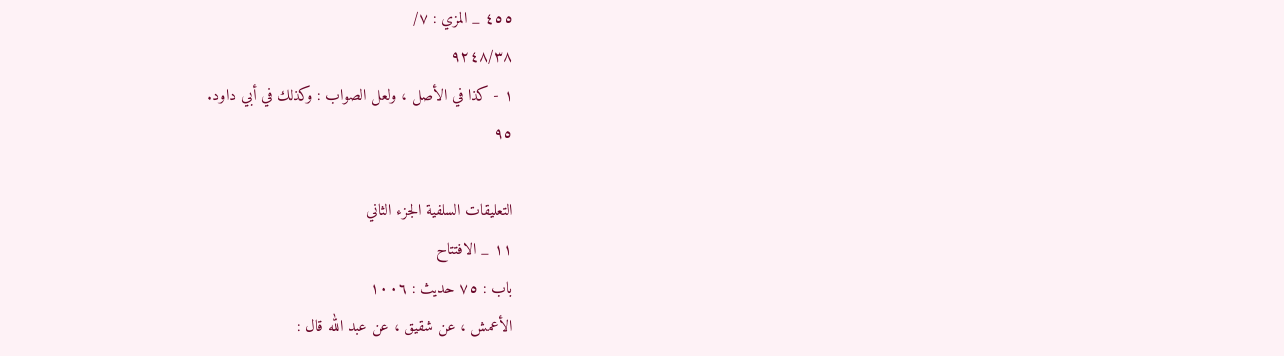٤٥٥ _ المزي : ٧/
٩٢٤٨/٣٨
١ - كذا في الأصل ، ولعل الصواب : وكذلك في أبي داود.
٩٥

التعليقات السلفية الجزء الثاني
١١ _ الافتتاح
باب : ٧٥ حديث : ١٠٠٦
الأعمش ، عن شقيق ، عن عبد الله قال :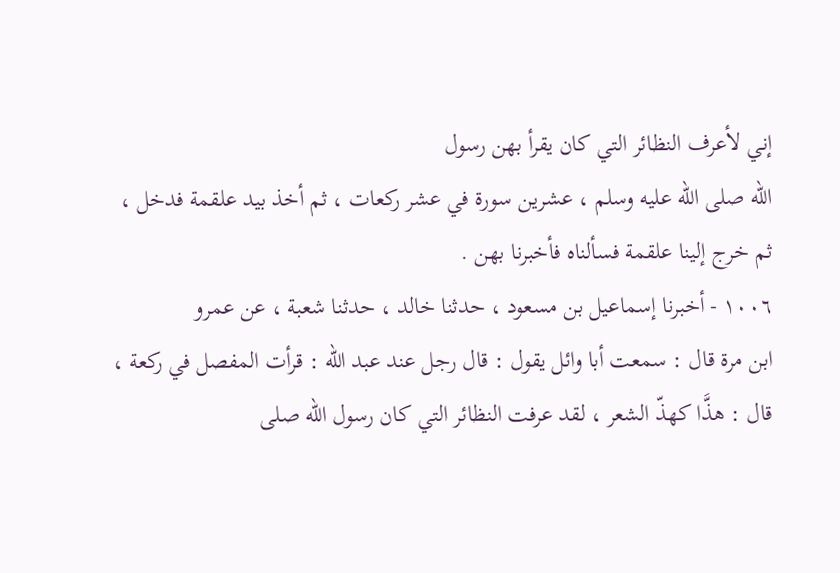إني لأعرف النظائر التي كان يقرأ بهن رسول
الله صلى الله عليه وسلم ، عشرين سورة في عشر ركعات ، ثم أخذ بيد علقمة فدخل ،
ثم خرج إلينا علقمة فسألناه فأخبرنا بهن .
١٠٠٦ - أخبرنا إسماعيل بن مسعود ، حدثنا خالد ، حدثنا شعبة ، عن عمرو
ابن مرة قال : سمعت أبا وائل يقول : قال رجل عند عبد الله : قرأت المفصل في ركعة ،
قال : هذَّا كهذّ الشعر ، لقد عرفت النظائر التي كان رسول الله صلى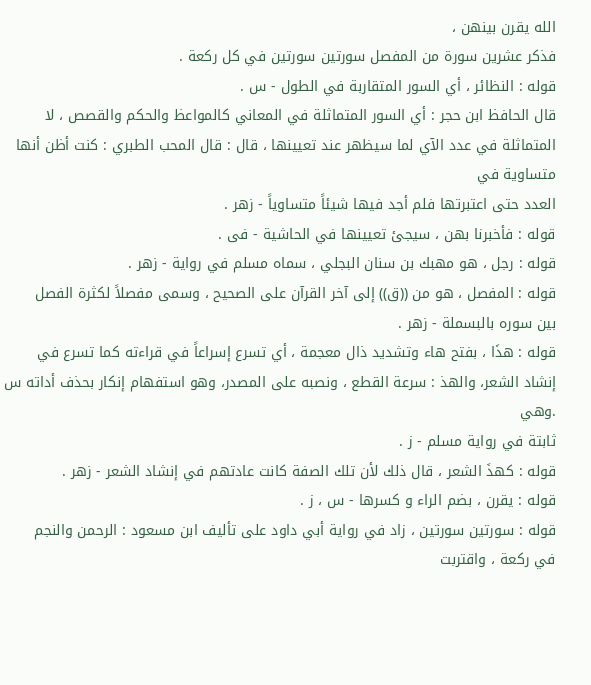الله يقرن بينهن ،
فذكر عشرين سورة من المفصل سورتين سورتين في كل ركعة .
قوله : النظائر ، أي السور المتقاربة في الطول - س .
قال الحافظ ابن حجر : أي السور المتماثلة في المعاني كالمواعظ والحكم والقصص ، لا
المتماثلة في عدد الآي لما سيظهر عند تعيينها ، قال : قال المحب الطبري : كنت أظن أنها متساوية في
العدد حتى اعتبرتها فلم أجد فيها شيئاً متساوياً - زهر .
قوله : فأخبرنا بهن ، سيجئ تعيينها في الحاشية - فى .
قوله : رجل ، هو مهبك بن سنان البجلي ، سماه مسلم في رواية - زهر .
قوله : المفصل ، هو من ((ق)) إلى آخر القرآن على الصحيح ، وسمى مفصلاً لكثرة الفصل
بين سوره بالبسملة - زهر .
قوله : هذَا ، بفتح هاء وتشديد ذال معجمة ، أي تسرع إسراعاً في قراءته كما تسرع في
إنشاد الشعر، والهذ : سرعة القطع ، ونصبه على المصدر، وهو استفهام إنكار بحذف أداته س .وهي
ثابتة في رواية مسلم - ز .
قوله : كهذَ الشعر ، قال ذلك لأن تلك الصفة كانت عادتهم في إنشاد الشعر - زهر .
قوله : يقرن ، بضم الراء و کسرها - س ، ز .
قوله : سورتين سورتين ، زاد في رواية أبي داود على تأليف ابن مسعود : الرحمن والنجم
في ركعة ، واقتربت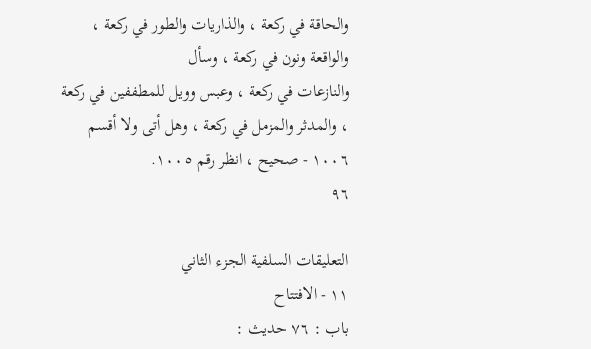والحاقة في ركعة ، والذاريات والطور في ركعة ، والواقعة ونون في ركعة ، وسأل
والنازعات في ركعة ، وعبس وويل للمطففين في ركعة ، والمدثر والمزمل في ركعة ، وهل أتى ولا أقسم
١٠٠٦ - صحيح ، انظر رقم ١٠٠٥.
٩٦

التعليقات السلفية الجزء الثاني
١١ - الافتتاح
باب : ٧٦ حديث :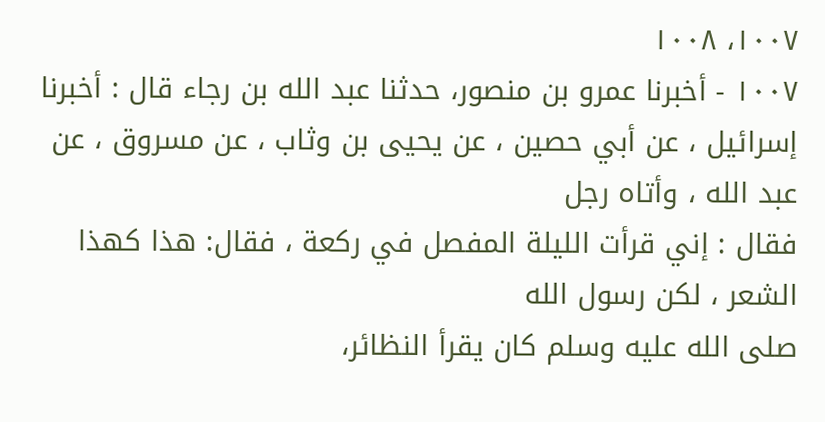١٠٠٧، ١٠٠٨
١٠٠٧ - أخبرنا عمرو بن منصور، حدثنا عبد الله بن رجاء قال : أخبرنا
إسرائيل ، عن أبي حصين ، عن يحيى بن وثاب ، عن مسروق ، عن عبد الله ، وأتاه رجل
فقال : إني قرأت الليلة المفصل في ركعة ، فقال: هذا كهذا الشعر ، لكن رسول الله
صلى الله عليه وسلم كان يقرأ النظائر،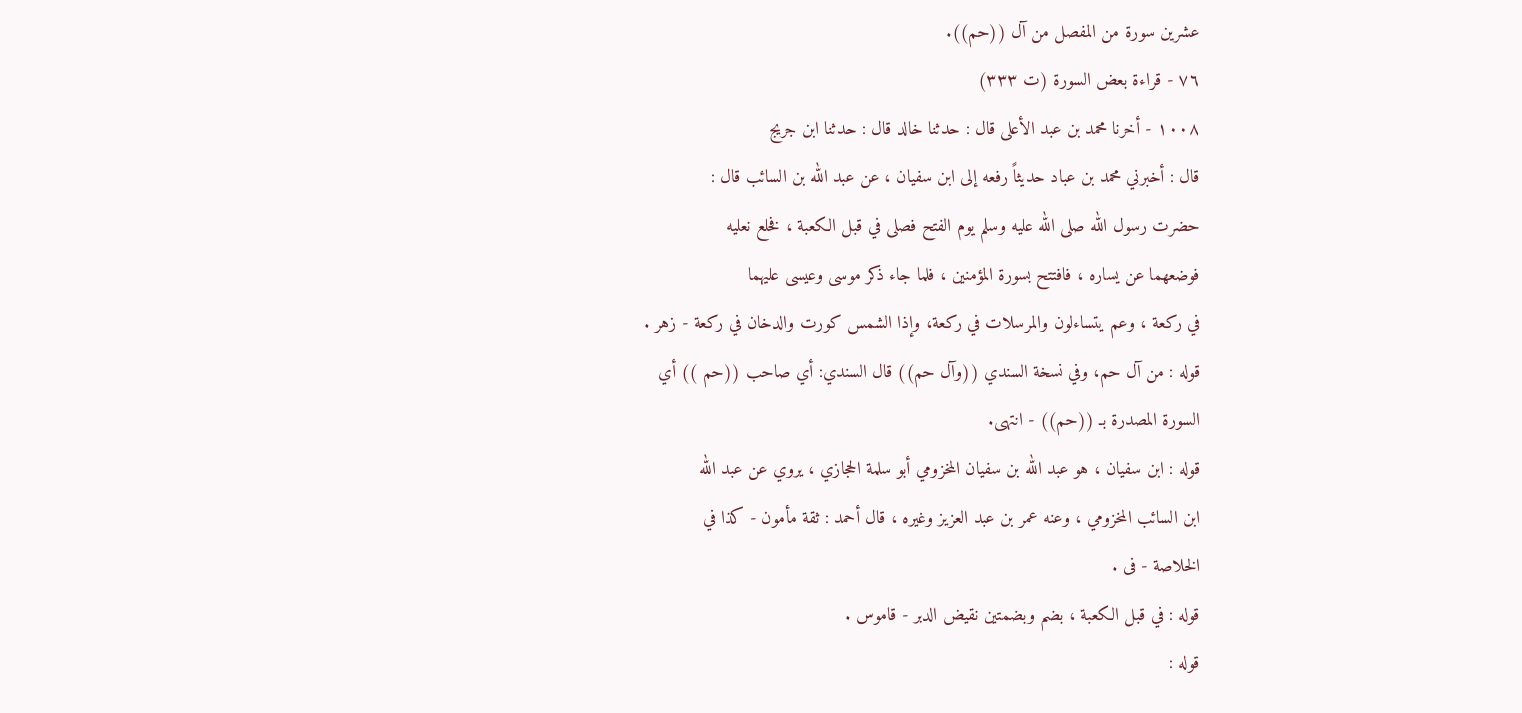عشرين سورة من المفصل من آل ((حم)).
٧٦ - قراءة بعض السورة (ت ٣٣٣)
١٠٠٨ - أخرنا محمد بن عبد الأعلى قال : حدثنا خالد قال : حدثنا ابن جريج
قال : أخبرني محمد بن عباد حديثاً رفعه إلى ابن سفيان ، عن عبد الله بن السائب قال :
حضرت رسول الله صلى الله عليه وسلم يوم الفتح فصلى في قبل الكعبة ، فخلع نعليه
فوضعهما عن يساره ، فافتتح بسورة المؤمنين ، فلما جاء ذكر موسى وعيسى عليهما
في ركعة ، وعم يتساءلون والمرسلات في ركعة، وإذا الشمس كورت والدخان في ركعة - زهر .
قوله : من آل حم، وفي نسخة السندي ((وآل حم)) قال السندي: أي صاحب ((حم )) أي
السورة المصدرة بـ ((حم)) - انتهى.
قوله : ابن سفيان ، هو عبد الله بن سفيان المخزومي أبو سلمة الحجازي ، يروي عن عبد الله
ابن السائب المخزومي ، وعنه عمر بن عبد العزيز وغيره ، قال أحمد : ثقة مأمون - كذا في
الخلاصة - فى .
قوله : في قبل الكعبة ، بضم وبضمتين نقيض الدبر - قاموس .
قوله :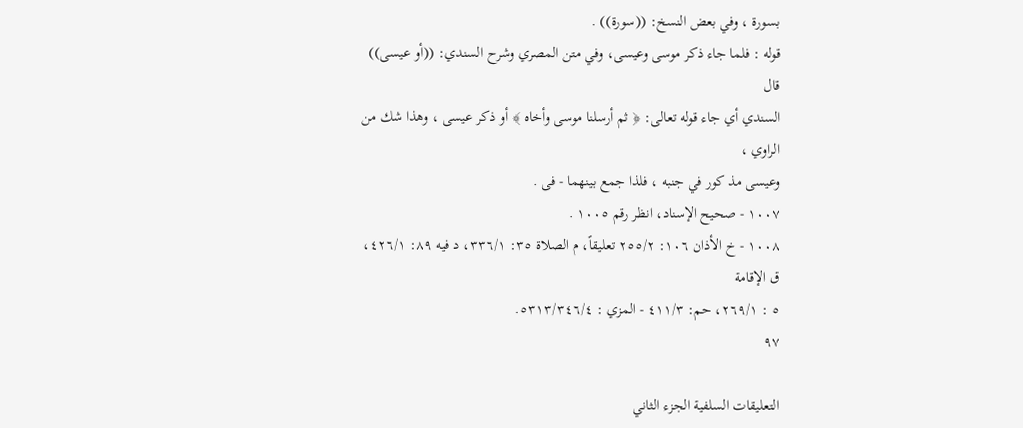بسورة ، وفي بعض النسخ: ((سورة)) .
قوله : فلما جاء ذكر موسى وعيسى، وفي متن المصري وشرح السندي: ((أو عيسى)) قال
السندي أي جاء قوله تعالى: ﴿ ثم أرسلنا موسى وأخاه ﴾ أو ذكر عيسى ، وهذا شك من الراوي ،
وعیسی مذ کور في جنبه ، فلذا جمع بینھما - فى .
١٠٠٧ - صحيح الإسناد، انظر رقم ١٠٠٥ .
١٠٠٨ - خ الأذان ١٠٦: ٢٥٥/٢ تعليقاً، م الصلاة ٣٥: ٣٣٦/١، د فيه ٨٩: ٤٢٦/١، ق الإقامة
٥ : ٢٦٩/١، حم: ٤١١/٣ - المزي : ٥٣١٣/٣٤٦/٤.
٩٧

التعليقات السلفية الجزء الثاني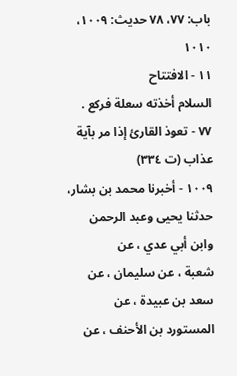باب: ٧٧، ٧٨ حديث: ١٠٠٩، ١٠١٠
١١ - الافتتاح
السلام أخذته سعلة فركع .
٧٧ - تعوذ القارئ إذا مر بآية عذاب (ت ٣٣٤)
١٠٠٩ - أخبرنا محمد بن بشار، حدثنا يحيى وعبد الرحمن وابن أبي عدي ، عن
شعبة ، عن سليمان ، عن سعد بن عبيدة ، عن المستورد بن الأحنف ، عن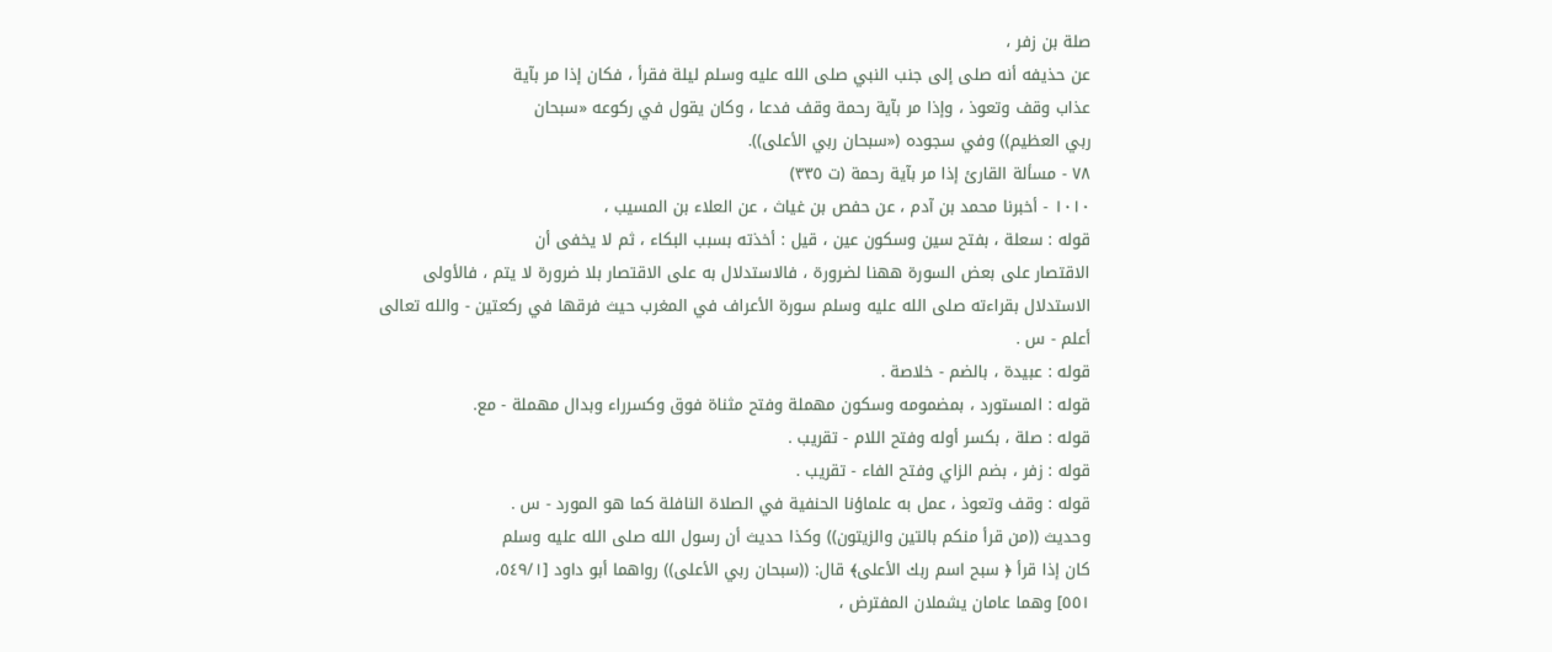صلة بن زفر ،
عن حذيفه أنه صلى إلى جنب النبي صلى الله عليه وسلم ليلة فقرأ ، فكان إذا مر بآية
عذاب وقف وتعوذ ، وإذا مر بآية رحمة وقف فدعا ، وكان يقول في ركوعه «سبحان
ربي العظيم)) وفي سجوده («سبحان ربي الأعلى)).
٧٨ - مسألة القارئ إذا مر بآية رحمة (ت ٣٣٥)
١٠١٠ - أخبرنا محمد بن آدم ، عن حفص بن غياث ، عن العلاء بن المسيب ،
قوله : سعلة ، بفتح سين وسكون عين ، قيل : أخذته بسبب البكاء ، ثم لا يخفى أن
الاقتصار على بعض السورة ههنا لضرورة ، فالاستدلال به على الاقتصار بلا ضرورة لا يتم ، فالأولى
الاستدلال بقراءته صلى الله عليه وسلم سورة الأعراف في المغرب حيث فرقها في ركعتين - والله تعالى
أعلم - س .
قوله : عبيدة ، بالضم - خلاصة .
قوله : المستورد ، بمضمومه وسكون مهملة وفتح مثناة فوق وكسرراء وبدال مهملة - مع.
قوله : صلة ، بكسر أوله وفتح اللام - تقريب .
قوله : زفر ، بضم الزاي وفتح الفاء - تقريب .
قوله : وقف وتعوذ ، عمل به علماؤنا الحنفية في الصلاة النافلة كما هو المورد - س .
وحديث ((من قرأ منكم بالتين والزيتون)) وكذا حديث أن رسول الله صلى الله عليه وسلم
كان إذا قرأ ﴿ سبح اسم ربك الأعلى﴾ قال: ((سبحان ربي الأعلى)) رواهما أبو داود [٥٤٩/١،
٥٥١] وهما عامان يشملان المفترض ،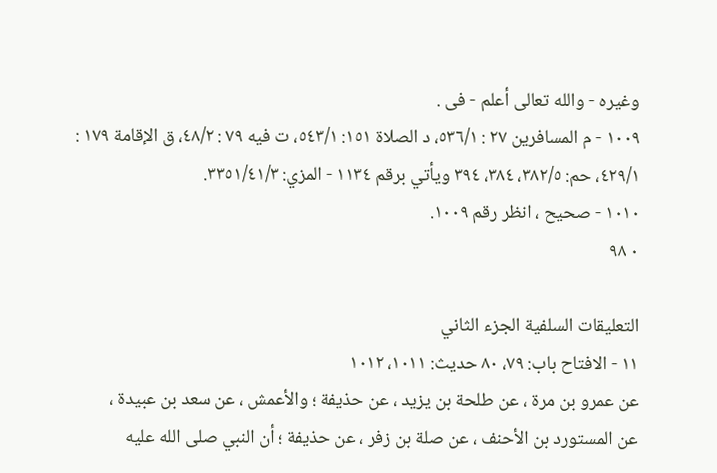وغيره - والله تعالى أعلم - فى .
١٠٠٩ - م المسافرين ٢٧ : ٥٣٦/١، د الصلاة ١٥١: ٥٤٣/١، ت فيه ٧٩ : ٤٨/٢، ق الإقامة ١٧٩ :
٤٢٩/١، حم: ٣٨٢/٥، ٣٨٤، ٣٩٤ ويأتي برقم ١١٣٤ - المزي: ٣٣٥١/٤١/٣.
١٠١٠ - صحيح ، انظر رقم ١٠٠٩.
٠ ٩٨

التعليقات السلفية الجزء الثاني
١١ - الافتاح باب: ٧٩، ٨٠ حديث: ١٠١١، ١٠١٢
عن عمرو بن مرة ، عن طلحة بن يزيد ، عن حذيفة ؛ والأعمش ، عن سعد بن عبيدة ،
عن المستورد بن الأحنف ، عن صلة بن زفر ، عن حذيفة ؛ أن النبي صلى الله عليه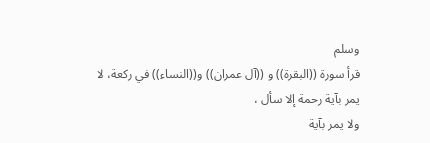وسلم
قرأ سورة ((البقرة)) و ((آل عمران)) و((النساء)) في ركعة، لا يمر بآية رحمة إلا سأل ،
ولا يمر بآية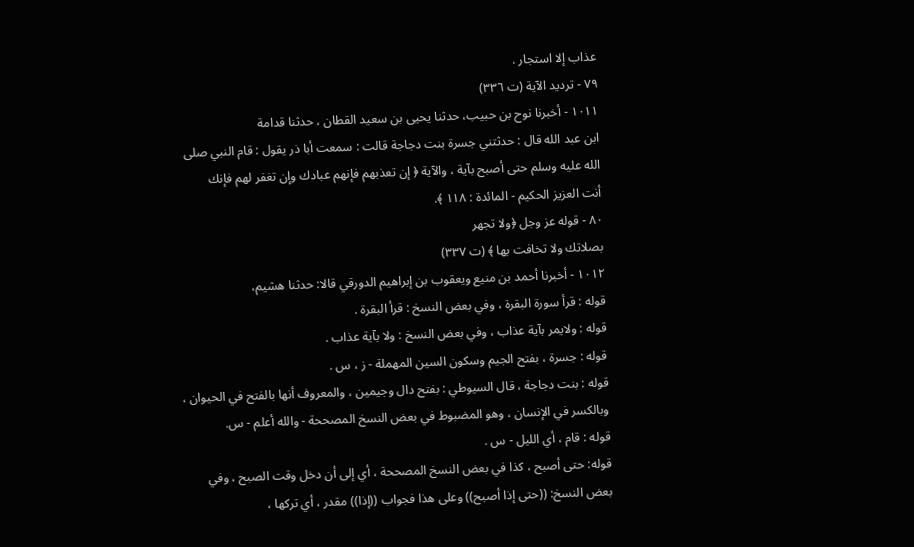عذاب إلا استجار .
٧٩ - ترديد الآية (ت ٣٣٦)
١٠١١ - أخبرنا نوح بن حبيب، حدثنا يحيى بن سعيد القطان ، حدثنا قدامة
ابن عبد الله قال : حدثتني جسرة بنت دجاجة قالت : سمعت أبا ذر يقول : قام النبي صلى
الله عليه وسلم حتى أصبح بآية ، والآية ﴿ إن تعذبهم فإنهم عبادك وإن تغفر لهم فإنك
أنت العزيز الحكيم - المائدة : ١١٨ ﴾.
٨٠ - قوله عز وجل ﴿ولا تجهر
بصلاتك ولا تخافت بها ﴾ (ت ٣٣٧)
١٠١٢ - أخبرنا أحمد بن منيع ويعقوب بن إبراهيم الدورقي قالا: حدثنا هشيم،
قوله : قرأ سورة البقرة ، وفي بعض النسخ : قرأ البقرة .
قوله : ولايمر بآية عذاب ، وفي بعض النسخ : ولا بآية عذاب .
قوله : جسرة ، بفتح الجيم وسكون السين المهملة - ز ، س .
قوله : بنت دجاجة ، قال السيوطي : بفتح دال وجيمين ، والمعروف أنها بالفتح في الحيوان ،
وبالكسر في الإنسان ، وهو المضبوط في بعض النسخ المصححة - والله أعلم - س.
قوله : قام ، أي الليل - س .
قوله: حتى أصبح ، كذا في بعض النسخ المصححة ، أي إلى أن دخل وقت الصبح ، وفي
بعض النسخ: ((حتى إذا أصبح)) وعلى هذا فجواب ((إذا)) مقدر ، أي تركها ،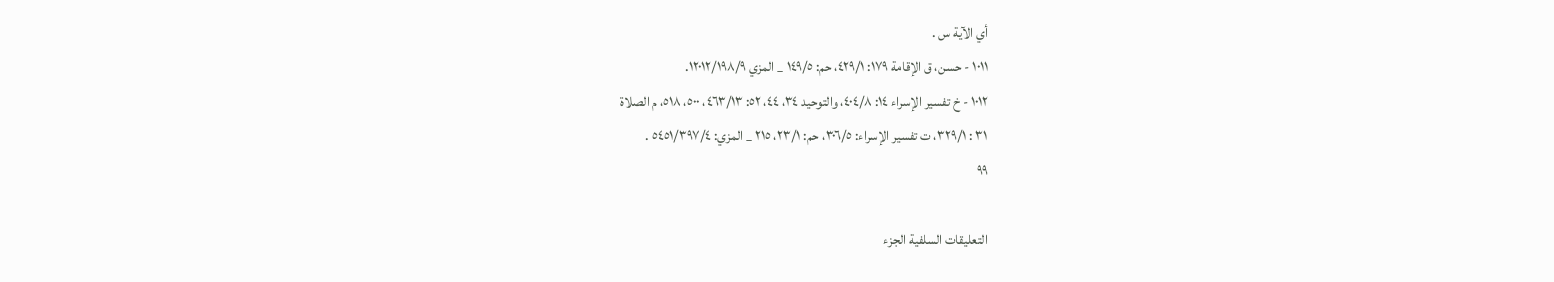أي الآية س .
١٠١١ - حسن، ق الإقامة ١٧٩: ٤٢٩/١، حم: ١٤٩/٥ _ المزي ١٢٠١٢/١٩٨/٩.
١٠١٢ - خ تفسير الإسراء ١٤: ٤٠٤/٨، والتوحيد ٣٤، ٤٤، ٥٢: ٤٦٣/١٣، ٥٠٠، ٥١٨، م الصلاة
٣١ : ٣٢٩/١، ت تفسير الإسراء: ٣٠٦/٥، حم: ٢٣/١، ٢١٥ _ المزي: ٥٤٥١/٣٩٧/٤ .
٩٩

التعليقات السلفية الجزء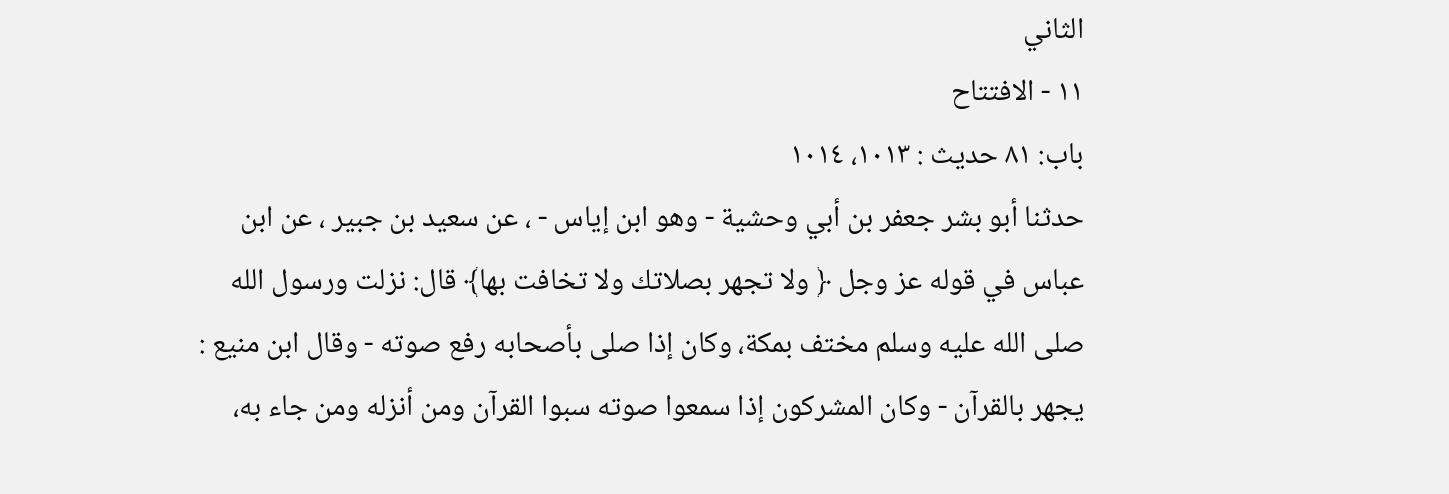الثاني
١١ - الافتتاح
باب: ٨١ حديث : ١٠١٣، ١٠١٤
حدثنا أبو بشر جعفر بن أبي وحشية - وهو ابن إياس - ، عن سعيد بن جبير ، عن ابن
عباس في قوله عز وجل ﴿ ولا تجهر بصلاتك ولا تخافت بها﴾ قال: نزلت ورسول الله
صلى الله عليه وسلم مختف بمكة، وكان إذا صلى بأصحابه رفع صوته - وقال ابن منيع :
يجهر بالقرآن - وكان المشركون إذا سمعوا صوته سبوا القرآن ومن أنزله ومن جاء به،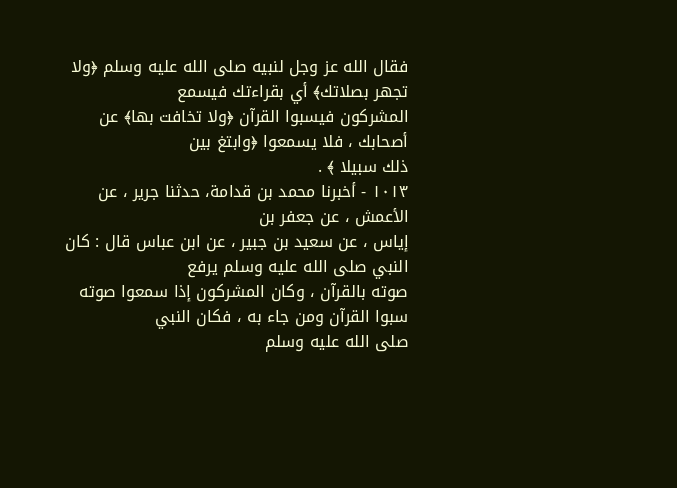فقال الله عز وجل لنبيه صلى الله عليه وسلم ﴿ولا تجهر بصلاتك﴾ أي بقراءتك فيسمع
المشركون فيسبوا القرآن ﴿ولا تخافت بها﴾ عن أصحابك ، فلا يسمعوا ﴿وابتغ بين
ذلك سبيلا ﴾ .
١٠١٣ - أخبرنا محمد بن قدامة، حدثنا جرير ، عن الأعمش ، عن جعفر بن
إياس ، عن سعيد بن جبير ، عن ابن عباس قال : كان النبي صلى الله عليه وسلم يرفع
صوته بالقرآن ، وكان المشركون إذا سمعوا صوته سبوا القرآن ومن جاء به ، فكان النبي
صلى الله عليه وسلم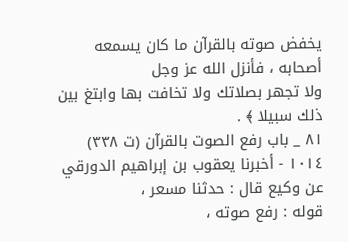يخفض صوته بالقرآن ما كان يسمعه أصحابه ، فأنزل الله عز وجل
ولا تجهر بصلاتك ولا تخافت بها وابتغ بين ذلك سبيلا ﴾ .
٨١ _ باب رفع الصوت بالقرآن (ت ٣٣٨)
١٠١٤ - أخبرنا يعقوب بن إبراهيم الدورقي عن وكيع قال : حدثنا مسعر ،
قوله : رفع صوته ،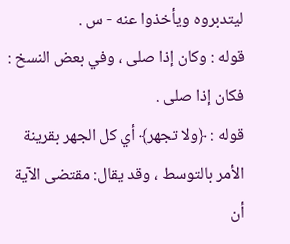ليتدبروه ويأخذوا عنه - س .
قوله : وكان إذا صلى ، وفي بعض النسخ : فكان إذا صلى .
قوله : ﴿ولا تجهر﴾ أي كل الجهر بقرينة الأمر بالتوسط ، وقد يقال: مقتضى الآية أن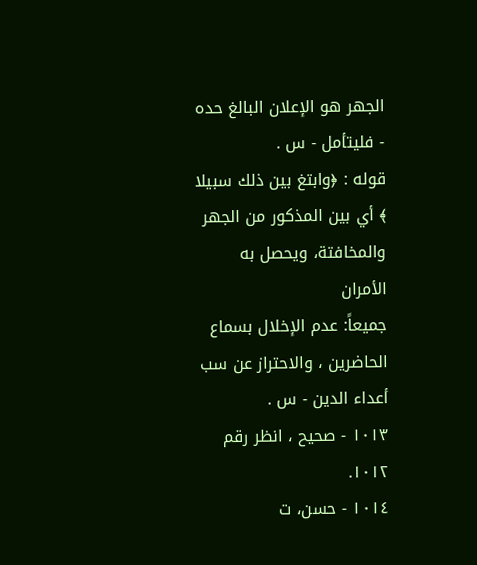الجهر هو الإعلان البالغ حدہ - فليتأمل - س .
قوله : ﴿وابتغ بين ذلك سبيلا ﴾ أي بين المذكور من الجهر والمخافتة، ويحصل به الأمران
جميعاً: عدم الإخلال بسماع الحاضرين ، والاحتراز عن سب أعداء الدين - س .
١٠١٣ - صحيح ، انظر رقم ١٠١٢.
١٠١٤ - حسن، ت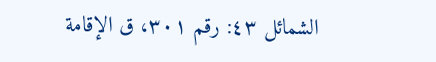الشمائل ٤٣: رقم ٣٠١، ق الإقامة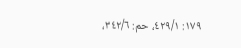١٧٩: ٤٢٩/١، حم: ٣٤٢/٦،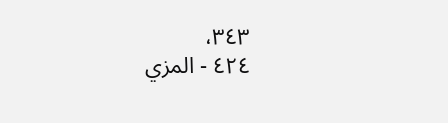٣٤٣،
٤٢٤ - المزي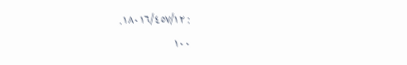: ١٨٠١٦/٤٥٧/١٢.
١٠٠